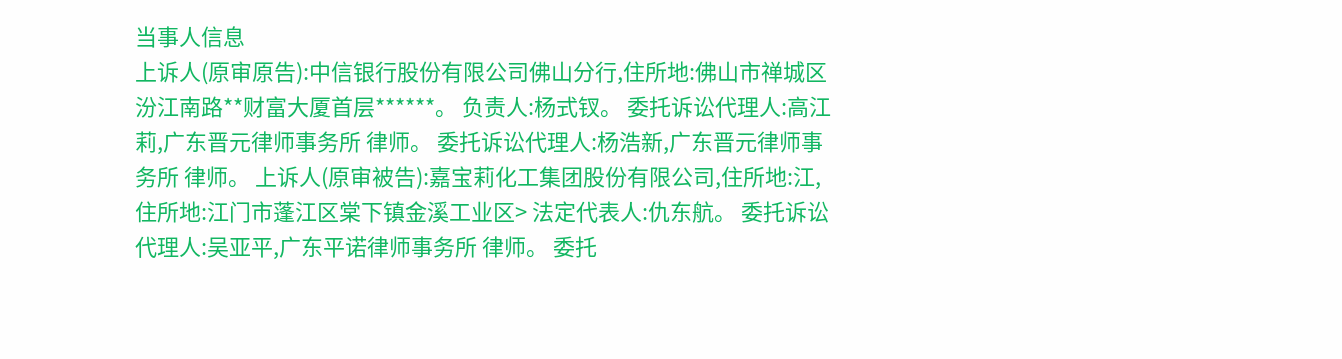当事人信息
上诉人(原审原告):中信银行股份有限公司佛山分行,住所地:佛山市禅城区汾江南路**财富大厦首层******。 负责人:杨式钗。 委托诉讼代理人:高江莉,广东晋元律师事务所 律师。 委托诉讼代理人:杨浩新,广东晋元律师事务所 律师。 上诉人(原审被告):嘉宝莉化工集团股份有限公司,住所地:江,住所地:江门市蓬江区棠下镇金溪工业区> 法定代表人:仇东航。 委托诉讼代理人:吴亚平,广东平诺律师事务所 律师。 委托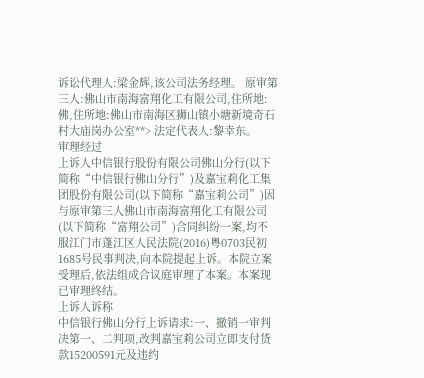诉讼代理人:梁金辉,该公司法务经理。 原审第三人:佛山市南海富翔化工有限公司,住所地:佛,住所地:佛山市南海区狮山镇小塘新境奇石村大庙岗办公室**> 法定代表人:黎幸东。
审理经过
上诉人中信银行股份有限公司佛山分行(以下简称“中信银行佛山分行”)及嘉宝莉化工集团股份有限公司(以下简称“嘉宝莉公司”)因与原审第三人佛山市南海富翔化工有限公司(以下简称“富翔公司”)合同纠纷一案,均不服江门市蓬江区人民法院(2016)粤0703民初1685号民事判决,向本院提起上诉。本院立案受理后,依法组成合议庭审理了本案。本案现已审理终结。
上诉人诉称
中信银行佛山分行上诉请求:一、撤销一审判决第一、二判项,改判嘉宝莉公司立即支付货款15200591元及违约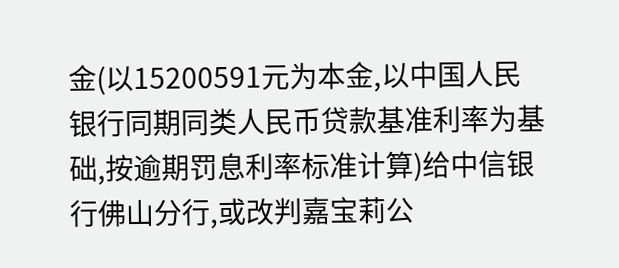金(以15200591元为本金,以中国人民银行同期同类人民币贷款基准利率为基础,按逾期罚息利率标准计算)给中信银行佛山分行,或改判嘉宝莉公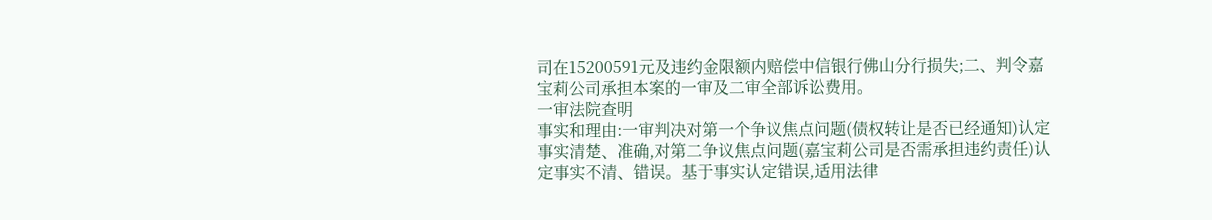司在15200591元及违约金限额内赔偿中信银行佛山分行损失;二、判令嘉宝莉公司承担本案的一审及二审全部诉讼费用。
一审法院查明
事实和理由:一审判决对第一个争议焦点问题(债权转让是否已经通知)认定事实清楚、准确,对第二争议焦点问题(嘉宝莉公司是否需承担违约责任)认定事实不清、错误。基于事实认定错误,适用法律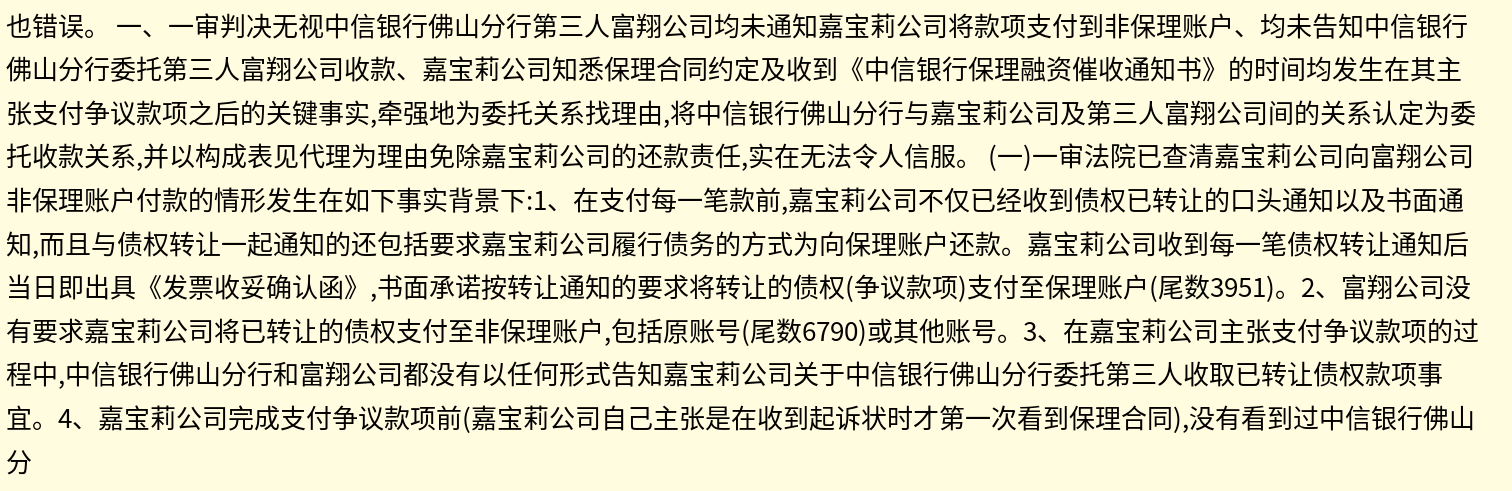也错误。 一、一审判决无视中信银行佛山分行第三人富翔公司均未通知嘉宝莉公司将款项支付到非保理账户、均未告知中信银行佛山分行委托第三人富翔公司收款、嘉宝莉公司知悉保理合同约定及收到《中信银行保理融资催收通知书》的时间均发生在其主张支付争议款项之后的关键事实,牵强地为委托关系找理由,将中信银行佛山分行与嘉宝莉公司及第三人富翔公司间的关系认定为委托收款关系,并以构成表见代理为理由免除嘉宝莉公司的还款责任,实在无法令人信服。 (一)一审法院已查清嘉宝莉公司向富翔公司非保理账户付款的情形发生在如下事实背景下:1、在支付每一笔款前,嘉宝莉公司不仅已经收到债权已转让的口头通知以及书面通知,而且与债权转让一起通知的还包括要求嘉宝莉公司履行债务的方式为向保理账户还款。嘉宝莉公司收到每一笔债权转让通知后当日即出具《发票收妥确认函》,书面承诺按转让通知的要求将转让的债权(争议款项)支付至保理账户(尾数3951)。2、富翔公司没有要求嘉宝莉公司将已转让的债权支付至非保理账户,包括原账号(尾数6790)或其他账号。3、在嘉宝莉公司主张支付争议款项的过程中,中信银行佛山分行和富翔公司都没有以任何形式告知嘉宝莉公司关于中信银行佛山分行委托第三人收取已转让债权款项事宜。4、嘉宝莉公司完成支付争议款项前(嘉宝莉公司自己主张是在收到起诉状时才第一次看到保理合同),没有看到过中信银行佛山分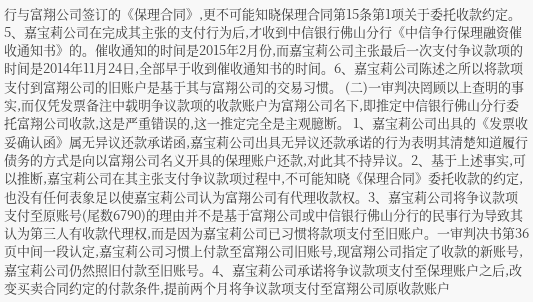行与富翔公司签订的《保理合同》,更不可能知晓保理合同第15条第1项关于委托收款约定。5、嘉宝莉公司在完成其主张的支付行为后,才收到中信银行佛山分行《中信争行保理融资催收通知书》的。催收通知的时间是2015年2月份,而嘉宝莉公司主张最后一次支付争议款项的时间是2014年11月24日,全部早于收到催收通知书的时间。6、嘉宝莉公司陈述之所以将款项支付到富翔公司的旧账户是基于其与富翔公司的交易习惯。 (二)一审判决罔顾以上查明的事实,而仅凭发票备注中载明争议款项的收款账户为富翔公司名下,即推定中信银行佛山分行委托富翔公司收款,这是严重错误的,这一推定完全是主观臆断。 1、嘉宝莉公司出具的《发票收妥确认函》属无异议还款承诺函,嘉宝莉公司出具无异议还款承诺的行为表明其清楚知道履行债务的方式是向以富翔公司名义开具的保理账户还款,对此其不持异议。2、基于上述事实,可以推断,嘉宝莉公司在其主张支付争议款项过程中,不可能知晓《保理合同》委托收款的约定,也没有任何表象足以使嘉宝莉公司认为富翔公司有代理收款权。3、嘉宝莉公司将争议款项支付至原账号(尾数6790)的理由并不是基于富翔公司或中信银行佛山分行的民事行为导致其认为第三人有收款代理权,而是因为嘉宝莉公司已习惯将款项支付至旧账户。一审判决书第36页中间一段认定,嘉宝莉公司习惯上付款至富翔公司旧账号,现富翔公司指定了收款的新账号,嘉宝莉公司仍然照旧付款至旧账号。4、嘉宝莉公司承诺将争议款项支付至保理账户之后,改变买卖合同约定的付款条件,提前两个月将争议款项支付至富翔公司原收款账户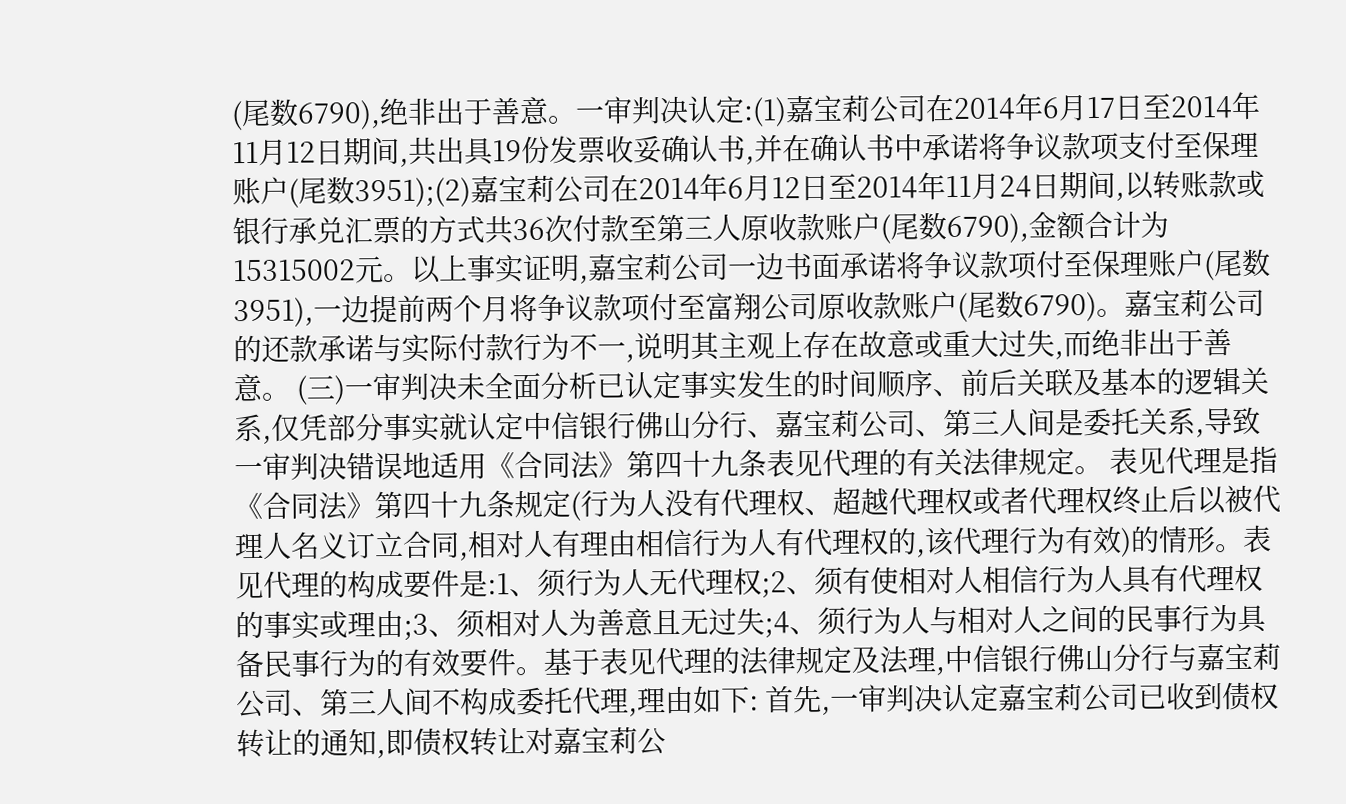(尾数6790),绝非出于善意。一审判决认定:(1)嘉宝莉公司在2014年6月17日至2014年11月12日期间,共出具19份发票收妥确认书,并在确认书中承诺将争议款项支付至保理账户(尾数3951);(2)嘉宝莉公司在2014年6月12日至2014年11月24日期间,以转账款或银行承兑汇票的方式共36次付款至第三人原收款账户(尾数6790),金额合计为15315002元。以上事实证明,嘉宝莉公司一边书面承诺将争议款项付至保理账户(尾数3951),一边提前两个月将争议款项付至富翔公司原收款账户(尾数6790)。嘉宝莉公司的还款承诺与实际付款行为不一,说明其主观上存在故意或重大过失,而绝非出于善意。 (三)一审判决未全面分析已认定事实发生的时间顺序、前后关联及基本的逻辑关系,仅凭部分事实就认定中信银行佛山分行、嘉宝莉公司、第三人间是委托关系,导致一审判决错误地适用《合同法》第四十九条表见代理的有关法律规定。 表见代理是指《合同法》第四十九条规定(行为人没有代理权、超越代理权或者代理权终止后以被代理人名义订立合同,相对人有理由相信行为人有代理权的,该代理行为有效)的情形。表见代理的构成要件是:1、须行为人无代理权;2、须有使相对人相信行为人具有代理权的事实或理由;3、须相对人为善意且无过失;4、须行为人与相对人之间的民事行为具备民事行为的有效要件。基于表见代理的法律规定及法理,中信银行佛山分行与嘉宝莉公司、第三人间不构成委托代理,理由如下: 首先,一审判决认定嘉宝莉公司已收到债权转让的通知,即债权转让对嘉宝莉公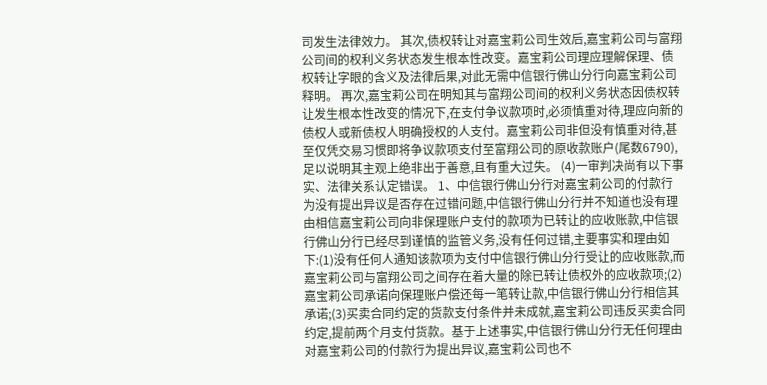司发生法律效力。 其次,债权转让对嘉宝莉公司生效后,嘉宝莉公司与富翔公司间的权利义务状态发生根本性改变。嘉宝莉公司理应理解保理、债权转让字眼的含义及法律后果,对此无需中信银行佛山分行向嘉宝莉公司释明。 再次,嘉宝莉公司在明知其与富翔公司间的权利义务状态因债权转让发生根本性改变的情况下,在支付争议款项时,必须慎重对待,理应向新的债权人或新债权人明确授权的人支付。嘉宝莉公司非但没有慎重对待,甚至仅凭交易习惯即将争议款项支付至富翔公司的原收款账户(尾数6790),足以说明其主观上绝非出于善意,且有重大过失。 (4)一审判决尚有以下事实、法律关系认定错误。 1、中信银行佛山分行对嘉宝莉公司的付款行为没有提出异议是否存在过错问题,中信银行佛山分行并不知道也没有理由相信嘉宝莉公司向非保理账户支付的款项为已转让的应收账款,中信银行佛山分行已经尽到谨慎的监管义务,没有任何过错,主要事实和理由如下:(1)没有任何人通知该款项为支付中信银行佛山分行受让的应收账款,而嘉宝莉公司与富翔公司之间存在着大量的除已转让债权外的应收款项;(2)嘉宝莉公司承诺向保理账户偿还每一笔转让款,中信银行佛山分行相信其承诺;(3)买卖合同约定的货款支付条件并未成就,嘉宝莉公司违反买卖合同约定,提前两个月支付货款。基于上述事实,中信银行佛山分行无任何理由对嘉宝莉公司的付款行为提出异议,嘉宝莉公司也不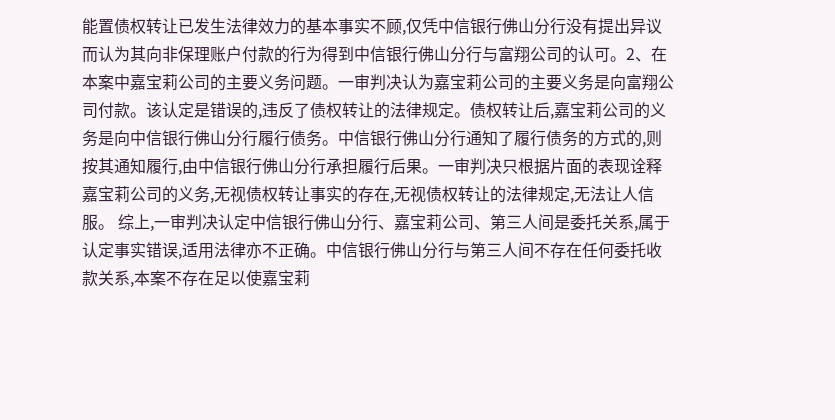能置债权转让已发生法律效力的基本事实不顾,仅凭中信银行佛山分行没有提出异议而认为其向非保理账户付款的行为得到中信银行佛山分行与富翔公司的认可。2、在本案中嘉宝莉公司的主要义务问题。一审判决认为嘉宝莉公司的主要义务是向富翔公司付款。该认定是错误的,违反了债权转让的法律规定。债权转让后,嘉宝莉公司的义务是向中信银行佛山分行履行债务。中信银行佛山分行通知了履行债务的方式的,则按其通知履行,由中信银行佛山分行承担履行后果。一审判决只根据片面的表现诠释嘉宝莉公司的义务,无视债权转让事实的存在,无视债权转让的法律规定,无法让人信服。 综上,一审判决认定中信银行佛山分行、嘉宝莉公司、第三人间是委托关系,属于认定事实错误,适用法律亦不正确。中信银行佛山分行与第三人间不存在任何委托收款关系,本案不存在足以使嘉宝莉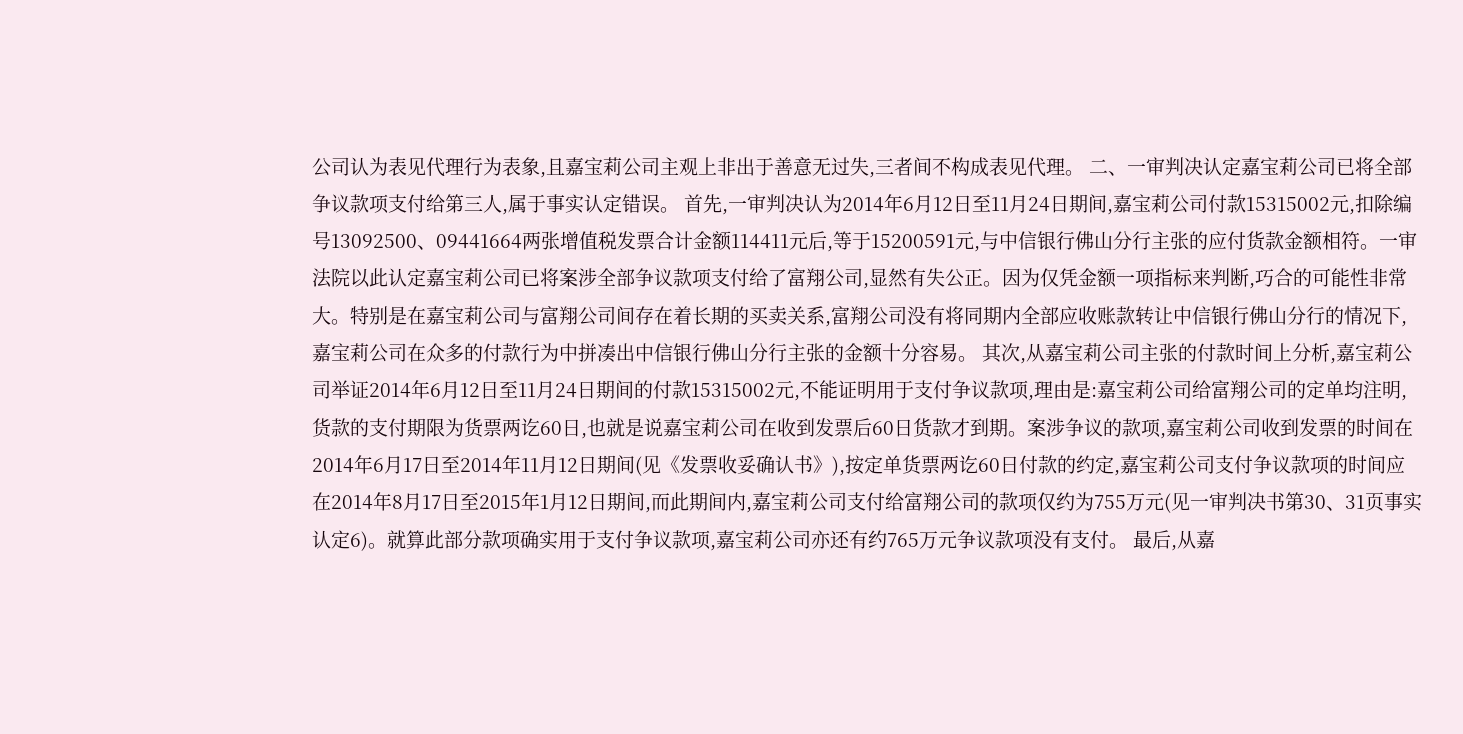公司认为表见代理行为表象,且嘉宝莉公司主观上非出于善意无过失,三者间不构成表见代理。 二、一审判决认定嘉宝莉公司已将全部争议款项支付给第三人,属于事实认定错误。 首先,一审判决认为2014年6月12日至11月24日期间,嘉宝莉公司付款15315002元,扣除编号13092500、09441664两张增值税发票合计金额114411元后,等于15200591元,与中信银行佛山分行主张的应付货款金额相符。一审法院以此认定嘉宝莉公司已将案涉全部争议款项支付给了富翔公司,显然有失公正。因为仅凭金额一项指标来判断,巧合的可能性非常大。特别是在嘉宝莉公司与富翔公司间存在着长期的买卖关系,富翔公司没有将同期内全部应收账款转让中信银行佛山分行的情况下,嘉宝莉公司在众多的付款行为中拼凑出中信银行佛山分行主张的金额十分容易。 其次,从嘉宝莉公司主张的付款时间上分析,嘉宝莉公司举证2014年6月12日至11月24日期间的付款15315002元,不能证明用于支付争议款项,理由是:嘉宝莉公司给富翔公司的定单均注明,货款的支付期限为货票两讫60日,也就是说嘉宝莉公司在收到发票后60日货款才到期。案涉争议的款项,嘉宝莉公司收到发票的时间在2014年6月17日至2014年11月12日期间(见《发票收妥确认书》),按定单货票两讫60日付款的约定,嘉宝莉公司支付争议款项的时间应在2014年8月17日至2015年1月12日期间,而此期间内,嘉宝莉公司支付给富翔公司的款项仅约为755万元(见一审判决书第30、31页事实认定6)。就算此部分款项确实用于支付争议款项,嘉宝莉公司亦还有约765万元争议款项没有支付。 最后,从嘉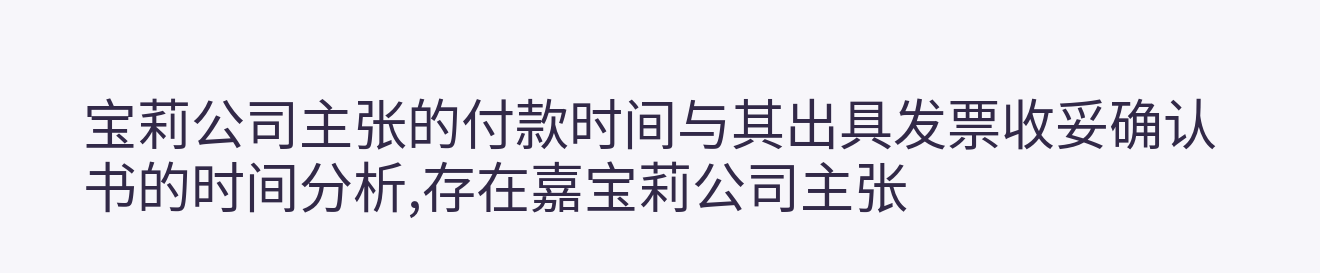宝莉公司主张的付款时间与其出具发票收妥确认书的时间分析,存在嘉宝莉公司主张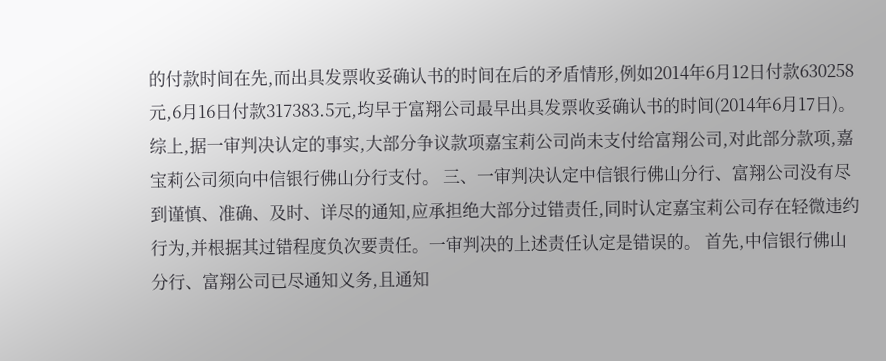的付款时间在先,而出具发票收妥确认书的时间在后的矛盾情形,例如2014年6月12日付款630258元,6月16日付款317383.5元,均早于富翔公司最早出具发票收妥确认书的时间(2014年6月17日)。 综上,据一审判决认定的事实,大部分争议款项嘉宝莉公司尚未支付给富翔公司,对此部分款项,嘉宝莉公司须向中信银行佛山分行支付。 三、一审判决认定中信银行佛山分行、富翔公司没有尽到谨慎、准确、及时、详尽的通知,应承担绝大部分过错责任,同时认定嘉宝莉公司存在轻微违约行为,并根据其过错程度负次要责任。一审判决的上述责任认定是错误的。 首先,中信银行佛山分行、富翔公司已尽通知义务,且通知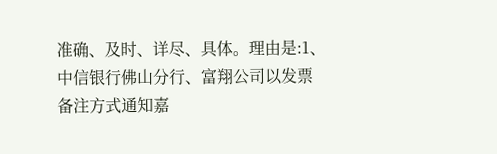准确、及时、详尽、具体。理由是:1、中信银行佛山分行、富翔公司以发票备注方式通知嘉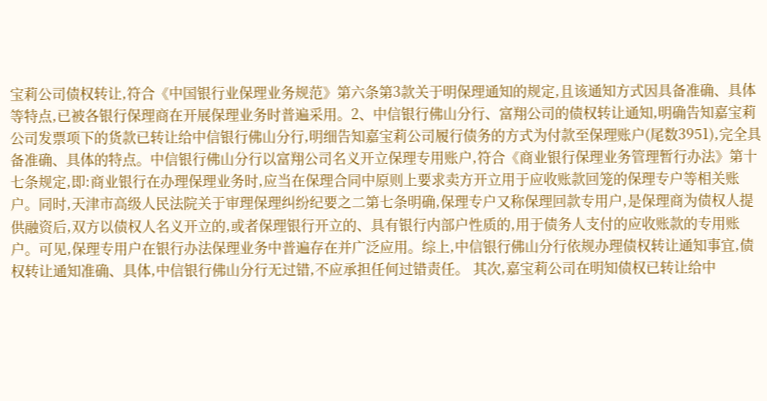宝莉公司债权转让,符合《中国银行业保理业务规范》第六条第3款关于明保理通知的规定,且该通知方式因具备准确、具体等特点,已被各银行保理商在开展保理业务时普遍采用。2、中信银行佛山分行、富翔公司的债权转让通知,明确告知嘉宝莉公司发票项下的货款已转让给中信银行佛山分行,明细告知嘉宝莉公司履行债务的方式为付款至保理账户(尾数3951),完全具备准确、具体的特点。中信银行佛山分行以富翔公司名义开立保理专用账户,符合《商业银行保理业务管理暂行办法》第十七条规定,即:商业银行在办理保理业务时,应当在保理合同中原则上要求卖方开立用于应收账款回笼的保理专户等相关账户。同时,天津市高级人民法院关于审理保理纠纷纪要之二第七条明确,保理专户又称保理回款专用户,是保理商为债权人提供融资后,双方以债权人名义开立的,或者保理银行开立的、具有银行内部户性质的,用于债务人支付的应收账款的专用账户。可见,保理专用户在银行办法保理业务中普遍存在并广泛应用。综上,中信银行佛山分行依规办理债权转让通知事宜,债权转让通知准确、具体,中信银行佛山分行无过错,不应承担任何过错责任。 其次,嘉宝莉公司在明知债权已转让给中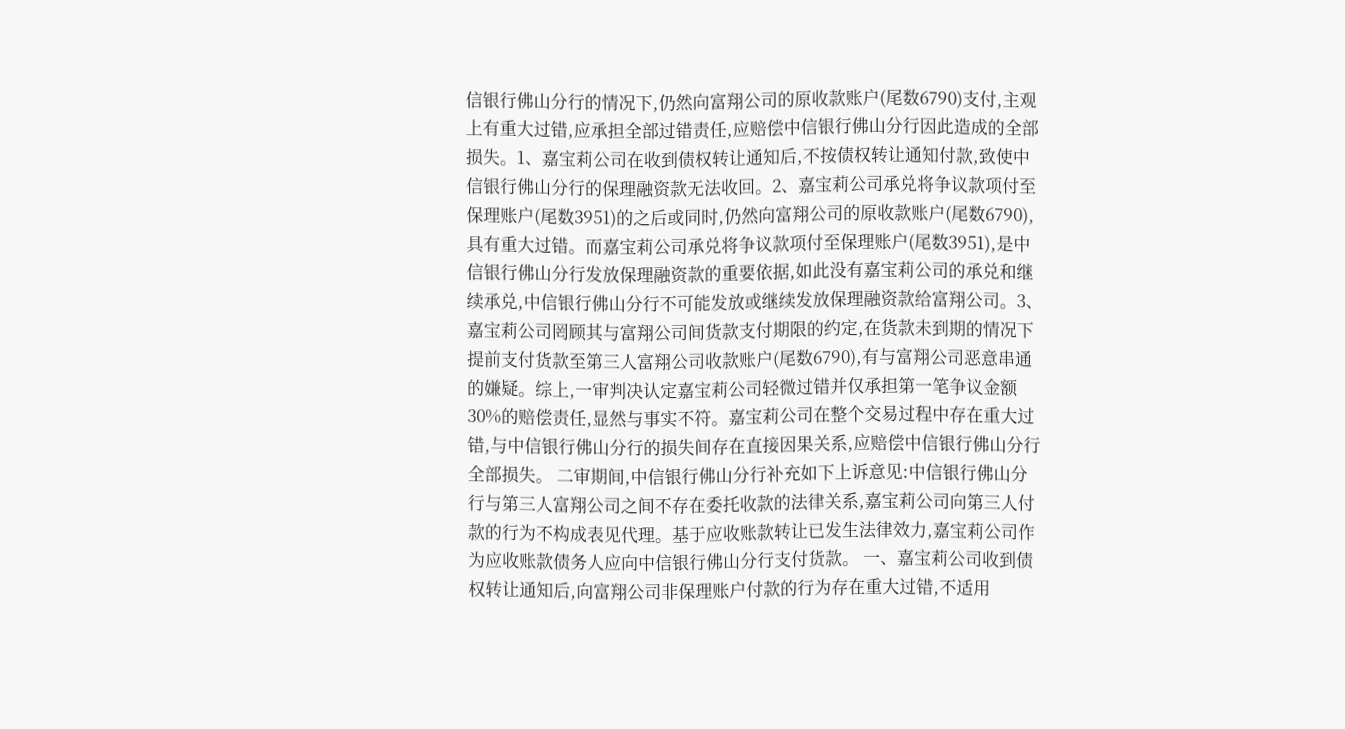信银行佛山分行的情况下,仍然向富翔公司的原收款账户(尾数6790)支付,主观上有重大过错,应承担全部过错责任,应赔偿中信银行佛山分行因此造成的全部损失。1、嘉宝莉公司在收到债权转让通知后,不按债权转让通知付款,致使中信银行佛山分行的保理融资款无法收回。2、嘉宝莉公司承兑将争议款项付至保理账户(尾数3951)的之后或同时,仍然向富翔公司的原收款账户(尾数6790),具有重大过错。而嘉宝莉公司承兑将争议款项付至保理账户(尾数3951),是中信银行佛山分行发放保理融资款的重要依据,如此没有嘉宝莉公司的承兑和继续承兑,中信银行佛山分行不可能发放或继续发放保理融资款给富翔公司。3、嘉宝莉公司罔顾其与富翔公司间货款支付期限的约定,在货款未到期的情况下提前支付货款至第三人富翔公司收款账户(尾数6790),有与富翔公司恶意串通的嫌疑。综上,一审判决认定嘉宝莉公司轻微过错并仅承担第一笔争议金额30%的赔偿责任,显然与事实不符。嘉宝莉公司在整个交易过程中存在重大过错,与中信银行佛山分行的损失间存在直接因果关系,应赔偿中信银行佛山分行全部损失。 二审期间,中信银行佛山分行补充如下上诉意见:中信银行佛山分行与第三人富翔公司之间不存在委托收款的法律关系,嘉宝莉公司向第三人付款的行为不构成表见代理。基于应收账款转让已发生法律效力,嘉宝莉公司作为应收账款债务人应向中信银行佛山分行支付货款。 一、嘉宝莉公司收到债权转让通知后,向富翔公司非保理账户付款的行为存在重大过错,不适用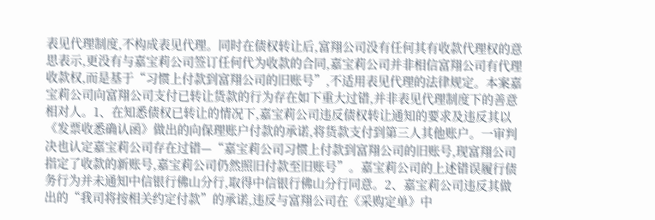表见代理制度,不构成表见代理。同时在债权转让后,富翔公司没有任何其有收款代理权的意思表示,更没有与嘉宝莉公司签订任何代为收款的合同,嘉宝莉公司并非相信富翔公司有代理收款权,而是基于“习惯上付款到富翔公司的旧账号”,不适用表见代理的法律规定。本案嘉宝莉公司向富翔公司支付已转让货款的行为存在如下重大过错,并非表见代理制度下的善意相对人。1、在知悉债权已转让的情况下,嘉宝莉公司违反债权转让通知的要求及违反其以《发票收悉确认函》做出的向保理账户付款的承诺,将货款支付到第三人其他账户。一审判决也认定嘉宝莉公司存在过错—“嘉宝莉公司习惯上付款到富翔公司的旧账号,现富翔公司指定了收款的新账号,嘉宝莉公司仍然照旧付款至旧账号”。嘉宝莉公司的上述错误履行债务行为并未通知中信银行佛山分行,取得中信银行佛山分行同意。2、嘉宝莉公司违反其做出的“我司将按相关约定付款”的承诺,违反与富翔公司在《采购定单》中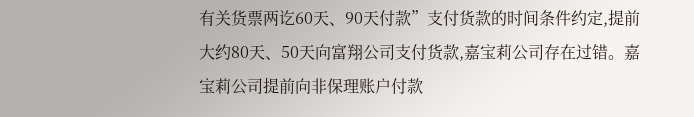有关货票两讫60天、90天付款”支付货款的时间条件约定,提前大约80天、50天向富翔公司支付货款,嘉宝莉公司存在过错。嘉宝莉公司提前向非保理账户付款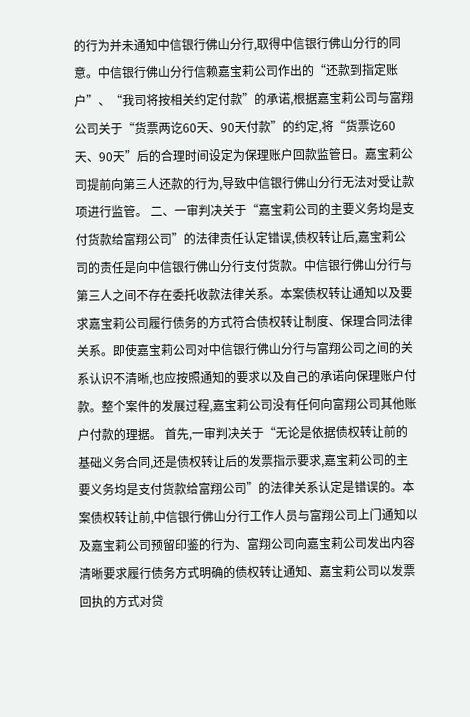的行为并未通知中信银行佛山分行,取得中信银行佛山分行的同意。中信银行佛山分行信赖嘉宝莉公司作出的“还款到指定账户”、“我司将按相关约定付款”的承诺,根据嘉宝莉公司与富翔公司关于“货票两讫60天、90天付款”的约定,将“货票讫60天、90天”后的合理时间设定为保理账户回款监管日。嘉宝莉公司提前向第三人还款的行为,导致中信银行佛山分行无法对受让款项进行监管。 二、一审判决关于“嘉宝莉公司的主要义务均是支付货款给富翔公司”的法律责任认定错误,债权转让后,嘉宝莉公司的责任是向中信银行佛山分行支付货款。中信银行佛山分行与第三人之间不存在委托收款法律关系。本案债权转让通知以及要求嘉宝莉公司履行债务的方式符合债权转让制度、保理合同法律关系。即使嘉宝莉公司对中信银行佛山分行与富翔公司之间的关系认识不清晰,也应按照通知的要求以及自己的承诺向保理账户付款。整个案件的发展过程,嘉宝莉公司没有任何向富翔公司其他账户付款的理据。 首先,一审判决关于“无论是依据债权转让前的基础义务合同,还是债权转让后的发票指示要求,嘉宝莉公司的主要义务均是支付货款给富翔公司”的法律关系认定是错误的。本案债权转让前,中信银行佛山分行工作人员与富翔公司上门通知以及嘉宝莉公司预留印鉴的行为、富翔公司向嘉宝莉公司发出内容清晰要求履行债务方式明确的债权转让通知、嘉宝莉公司以发票回执的方式对贷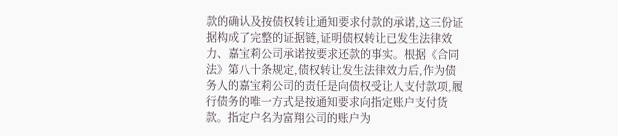款的确认及按债权转让通知要求付款的承诺,这三份证据构成了完整的证据链,证明债权转让已发生法律效力、嘉宝莉公司承诺按要求还款的事实。根据《合同法》第八十条规定,债权转让发生法律效力后,作为债务人的嘉宝莉公司的责任是向债权受让人支付款项,履行债务的唯一方式是按通知要求向指定账户支付货款。指定户名为富翔公司的账户为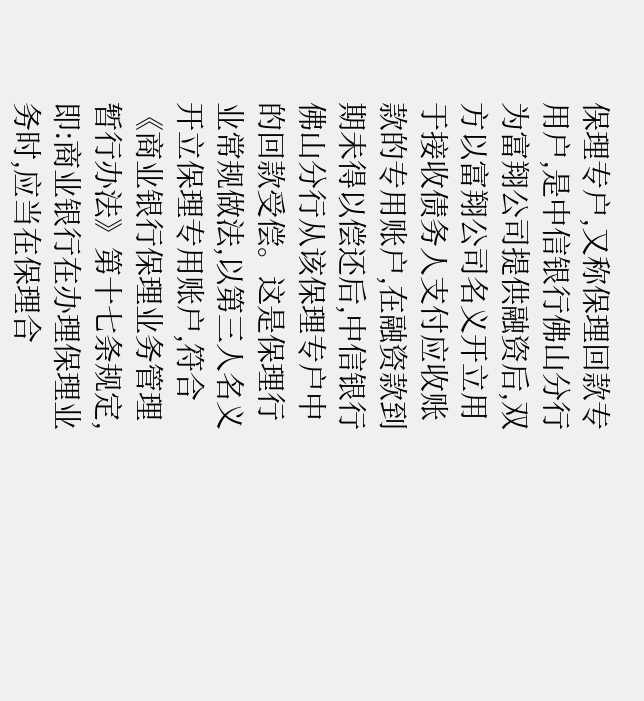保理专户,又称保理回款专用户,是中信银行佛山分行为富翔公司提供融资后,双方以富翔公司名义开立用于接收债务人支付应收账款的专用账户,在融资款到期未得以偿还后,中信银行佛山分行从该保理专户中的回款受偿。这是保理行业常规做法,以第三人名义开立保理专用账户,符合《商业银行保理业务管理暂行办法》第十七条规定,即:商业银行在办理保理业务时,应当在保理合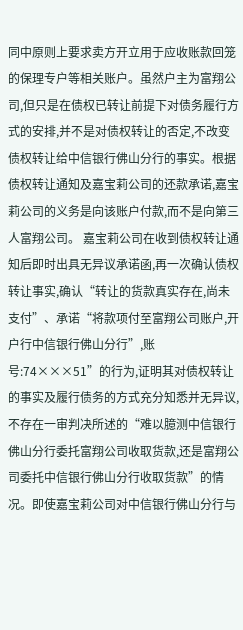同中原则上要求卖方开立用于应收账款回笼的保理专户等相关账户。虽然户主为富翔公司,但只是在债权已转让前提下对债务履行方式的安排,并不是对债权转让的否定,不改变债权转让给中信银行佛山分行的事实。根据债权转让通知及嘉宝莉公司的还款承诺,嘉宝莉公司的义务是向该账户付款,而不是向第三人富翔公司。 嘉宝莉公司在收到债权转让通知后即时出具无异议承诺函,再一次确认债权转让事实,确认“转让的货款真实存在,尚未支付”、承诺“将款项付至富翔公司账户,开户行中信银行佛山分行”,账号:74×××51”的行为,证明其对债权转让的事实及履行债务的方式充分知悉并无异议,不存在一审判决所述的“难以臆测中信银行佛山分行委托富翔公司收取货款,还是富翔公司委托中信银行佛山分行收取货款”的情况。即使嘉宝莉公司对中信银行佛山分行与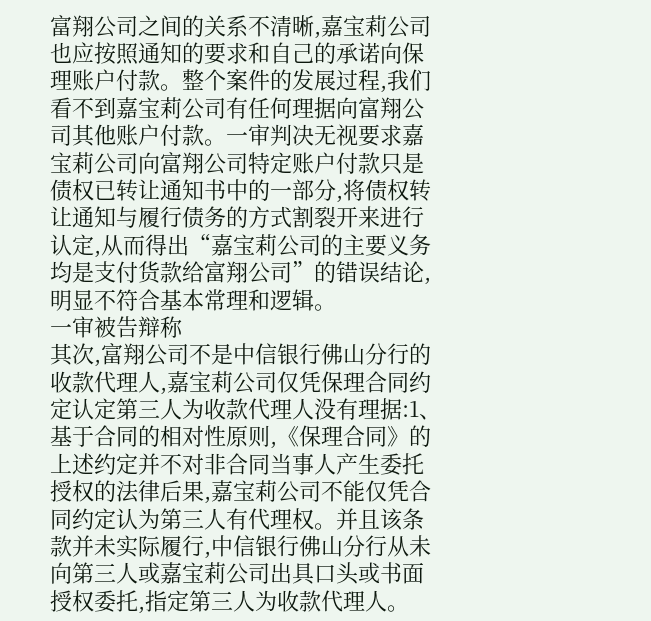富翔公司之间的关系不清晰,嘉宝莉公司也应按照通知的要求和自己的承诺向保理账户付款。整个案件的发展过程,我们看不到嘉宝莉公司有任何理据向富翔公司其他账户付款。一审判决无视要求嘉宝莉公司向富翔公司特定账户付款只是债权已转让通知书中的一部分,将债权转让通知与履行债务的方式割裂开来进行认定,从而得出“嘉宝莉公司的主要义务均是支付货款给富翔公司”的错误结论,明显不符合基本常理和逻辑。
一审被告辩称
其次,富翔公司不是中信银行佛山分行的收款代理人,嘉宝莉公司仅凭保理合同约定认定第三人为收款代理人没有理据:1、基于合同的相对性原则,《保理合同》的上述约定并不对非合同当事人产生委托授权的法律后果,嘉宝莉公司不能仅凭合同约定认为第三人有代理权。并且该条款并未实际履行,中信银行佛山分行从未向第三人或嘉宝莉公司出具口头或书面授权委托,指定第三人为收款代理人。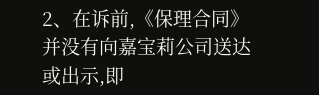2、在诉前,《保理合同》并没有向嘉宝莉公司送达或出示,即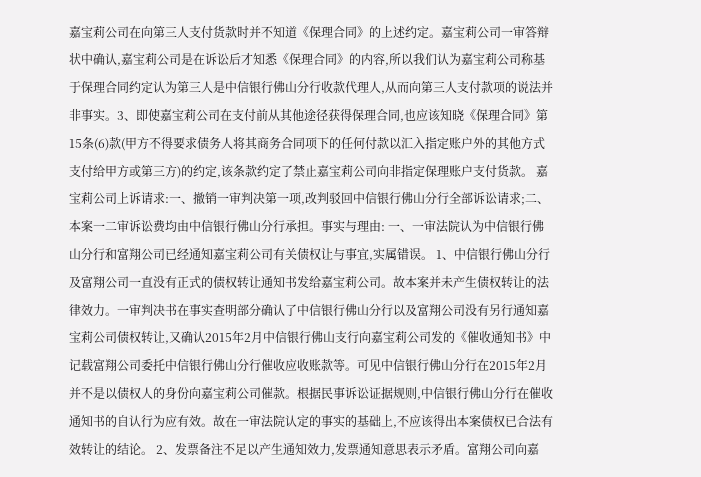嘉宝莉公司在向第三人支付货款时并不知道《保理合同》的上述约定。嘉宝莉公司一审答辩状中确认,嘉宝莉公司是在诉讼后才知悉《保理合同》的内容,所以我们认为嘉宝莉公司称基于保理合同约定认为第三人是中信银行佛山分行收款代理人,从而向第三人支付款项的说法并非事实。3、即使嘉宝莉公司在支付前从其他途径获得保理合同,也应该知晓《保理合同》第15条(6)款(甲方不得要求债务人将其商务合同项下的任何付款以汇入指定账户外的其他方式支付给甲方或第三方)的约定,该条款约定了禁止嘉宝莉公司向非指定保理账户支付货款。 嘉宝莉公司上诉请求:一、撤销一审判决第一项,改判驳回中信银行佛山分行全部诉讼请求;二、本案一二审诉讼费均由中信银行佛山分行承担。事实与理由: 一、一审法院认为中信银行佛山分行和富翔公司已经通知嘉宝莉公司有关债权让与事宜,实属错误。 1、中信银行佛山分行及富翔公司一直没有正式的债权转让通知书发给嘉宝莉公司。故本案并未产生债权转让的法律效力。一审判决书在事实查明部分确认了中信银行佛山分行以及富翔公司没有另行通知嘉宝莉公司债权转让,又确认2015年2月中信银行佛山支行向嘉宝莉公司发的《催收通知书》中记载富翔公司委托中信银行佛山分行催收应收账款等。可见中信银行佛山分行在2015年2月并不是以债权人的身份向嘉宝莉公司催款。根据民事诉讼证据规则,中信银行佛山分行在催收通知书的自认行为应有效。故在一审法院认定的事实的基础上,不应该得出本案债权已合法有效转让的结论。 2、发票备注不足以产生通知效力,发票通知意思表示矛盾。富翔公司向嘉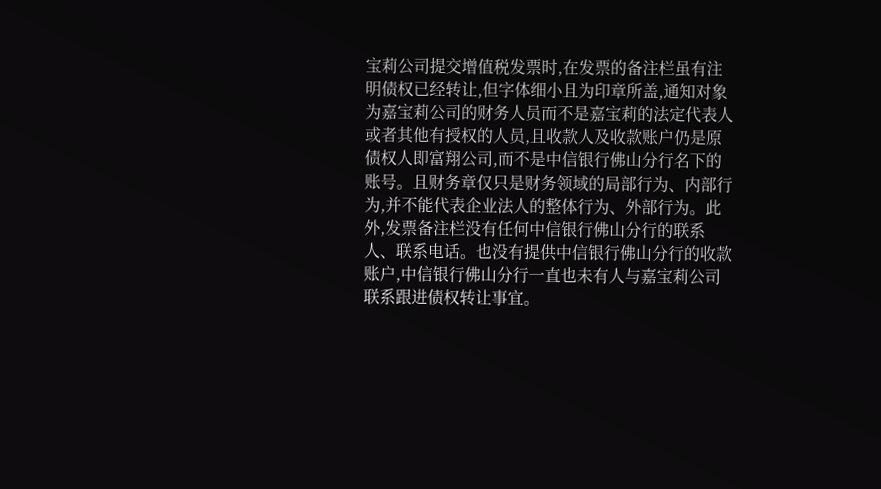宝莉公司提交增值税发票时,在发票的备注栏虽有注明债权已经转让,但字体细小且为印章所盖,通知对象为嘉宝莉公司的财务人员而不是嘉宝莉的法定代表人或者其他有授权的人员,且收款人及收款账户仍是原债权人即富翔公司,而不是中信银行佛山分行名下的账号。且财务章仅只是财务领域的局部行为、内部行为,并不能代表企业法人的整体行为、外部行为。此外,发票备注栏没有任何中信银行佛山分行的联系人、联系电话。也没有提供中信银行佛山分行的收款账户,中信银行佛山分行一直也未有人与嘉宝莉公司联系跟进债权转让事宜。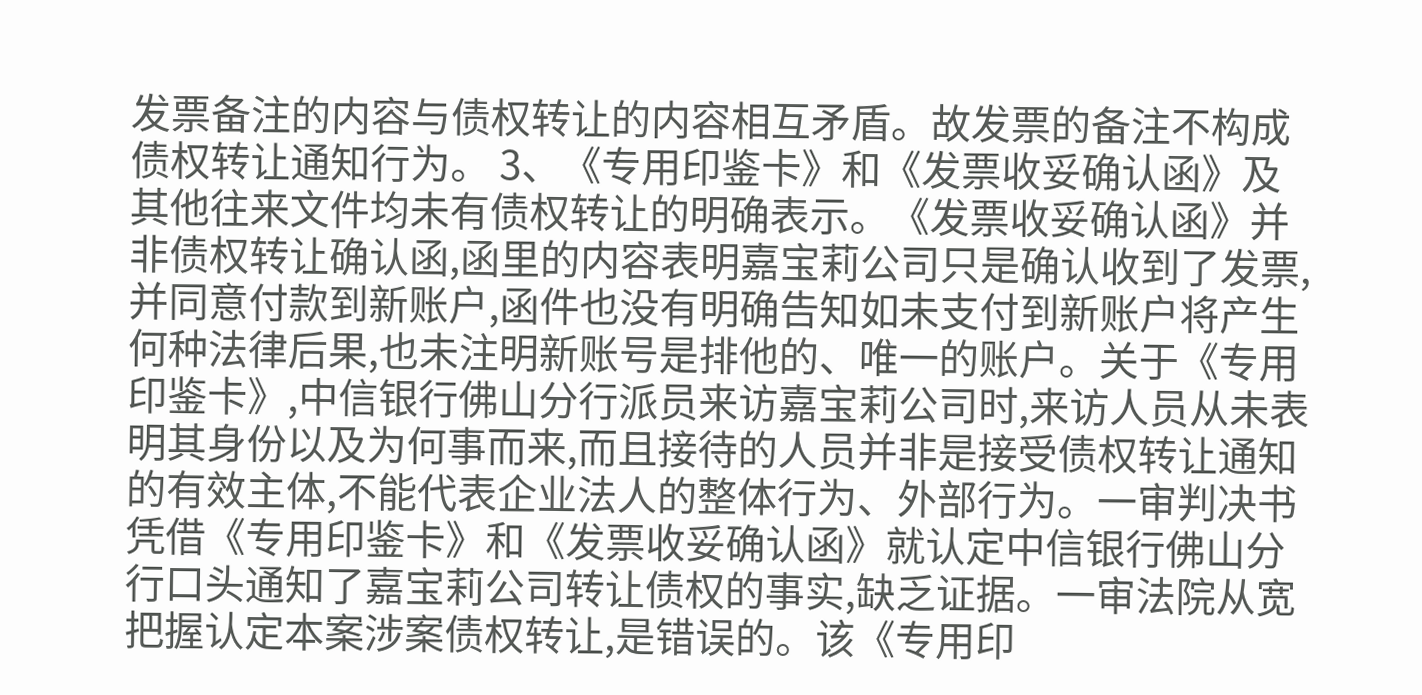发票备注的内容与债权转让的内容相互矛盾。故发票的备注不构成债权转让通知行为。 3、《专用印鉴卡》和《发票收妥确认函》及其他往来文件均未有债权转让的明确表示。《发票收妥确认函》并非债权转让确认函,函里的内容表明嘉宝莉公司只是确认收到了发票,并同意付款到新账户,函件也没有明确告知如未支付到新账户将产生何种法律后果,也未注明新账号是排他的、唯一的账户。关于《专用印鉴卡》,中信银行佛山分行派员来访嘉宝莉公司时,来访人员从未表明其身份以及为何事而来,而且接待的人员并非是接受债权转让通知的有效主体,不能代表企业法人的整体行为、外部行为。一审判决书凭借《专用印鉴卡》和《发票收妥确认函》就认定中信银行佛山分行口头通知了嘉宝莉公司转让债权的事实,缺乏证据。一审法院从宽把握认定本案涉案债权转让,是错误的。该《专用印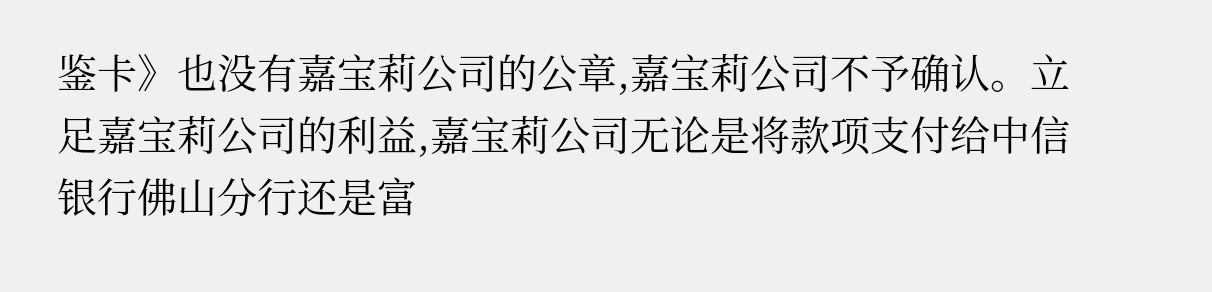鉴卡》也没有嘉宝莉公司的公章,嘉宝莉公司不予确认。立足嘉宝莉公司的利益,嘉宝莉公司无论是将款项支付给中信银行佛山分行还是富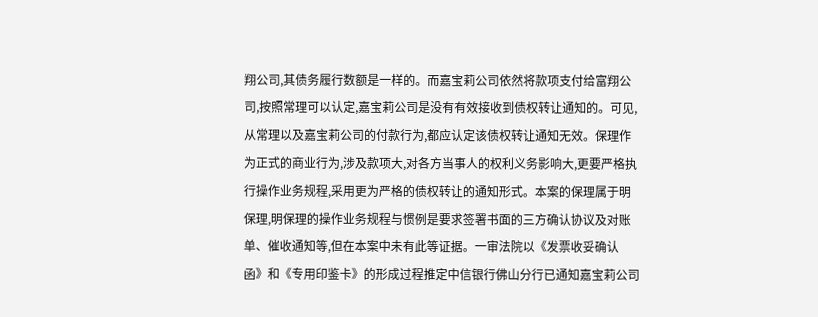翔公司,其债务履行数额是一样的。而嘉宝莉公司依然将款项支付给富翔公司,按照常理可以认定,嘉宝莉公司是没有有效接收到债权转让通知的。可见,从常理以及嘉宝莉公司的付款行为,都应认定该债权转让通知无效。保理作为正式的商业行为,涉及款项大,对各方当事人的权利义务影响大,更要严格执行操作业务规程,采用更为严格的债权转让的通知形式。本案的保理属于明保理,明保理的操作业务规程与惯例是要求签署书面的三方确认协议及对账单、催收通知等,但在本案中未有此等证据。一审法院以《发票收妥确认函》和《专用印鉴卡》的形成过程推定中信银行佛山分行已通知嘉宝莉公司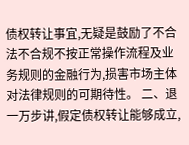债权转让事宜,无疑是鼓励了不合法不合规不按正常操作流程及业务规则的金融行为,损害市场主体对法律规则的可期待性。 二、退一万步讲,假定债权转让能够成立,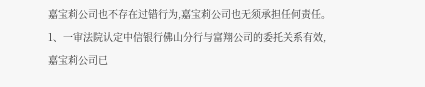嘉宝莉公司也不存在过错行为,嘉宝莉公司也无须承担任何责任。 1、一审法院认定中信银行佛山分行与富翔公司的委托关系有效,嘉宝莉公司已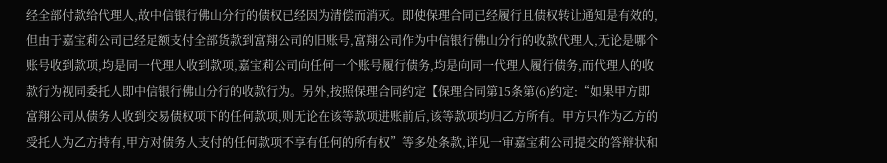经全部付款给代理人,故中信银行佛山分行的债权已经因为清偿而消灭。即使保理合同已经履行且债权转让通知是有效的,但由于嘉宝莉公司已经足额支付全部货款到富翔公司的旧账号,富翔公司作为中信银行佛山分行的收款代理人,无论是哪个账号收到款项,均是同一代理人收到款项,嘉宝莉公司向任何一个账号履行债务,均是向同一代理人履行债务,而代理人的收款行为视同委托人即中信银行佛山分行的收款行为。另外,按照保理合同约定【保理合同第15条第(6)约定:“如果甲方即富翔公司从债务人收到交易债权项下的任何款项,则无论在该等款项进账前后,该等款项均归乙方所有。甲方只作为乙方的受托人为乙方持有,甲方对债务人支付的任何款项不享有任何的所有权”等多处条款,详见一审嘉宝莉公司提交的答辩状和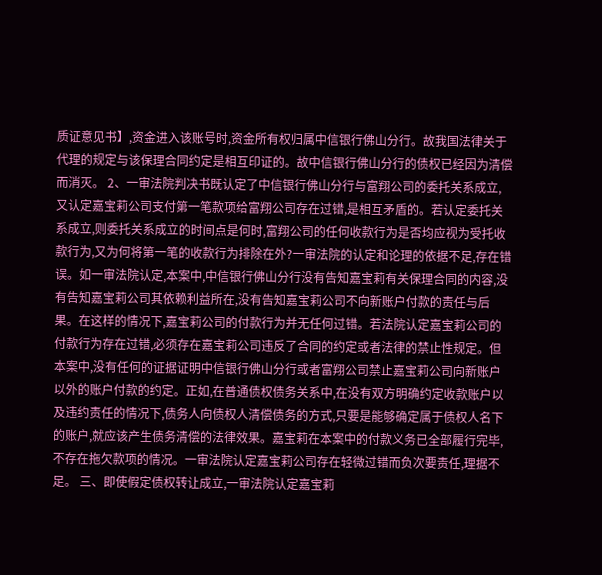质证意见书】,资金进入该账号时,资金所有权归属中信银行佛山分行。故我国法律关于代理的规定与该保理合同约定是相互印证的。故中信银行佛山分行的债权已经因为清偿而消灭。 2、一审法院判决书既认定了中信银行佛山分行与富翔公司的委托关系成立,又认定嘉宝莉公司支付第一笔款项给富翔公司存在过错,是相互矛盾的。若认定委托关系成立,则委托关系成立的时间点是何时,富翔公司的任何收款行为是否均应视为受托收款行为,又为何将第一笔的收款行为排除在外?一审法院的认定和论理的依据不足,存在错误。如一审法院认定,本案中,中信银行佛山分行没有告知嘉宝莉有关保理合同的内容,没有告知嘉宝莉公司其依赖利益所在,没有告知嘉宝莉公司不向新账户付款的责任与后果。在这样的情况下,嘉宝莉公司的付款行为并无任何过错。若法院认定嘉宝莉公司的付款行为存在过错,必须存在嘉宝莉公司违反了合同的约定或者法律的禁止性规定。但本案中,没有任何的证据证明中信银行佛山分行或者富翔公司禁止嘉宝莉公司向新账户以外的账户付款的约定。正如,在普通债权债务关系中,在没有双方明确约定收款账户以及违约责任的情况下,债务人向债权人清偿债务的方式,只要是能够确定属于债权人名下的账户,就应该产生债务清偿的法律效果。嘉宝莉在本案中的付款义务已全部履行完毕,不存在拖欠款项的情况。一审法院认定嘉宝莉公司存在轻微过错而负次要责任,理据不足。 三、即使假定债权转让成立,一审法院认定嘉宝莉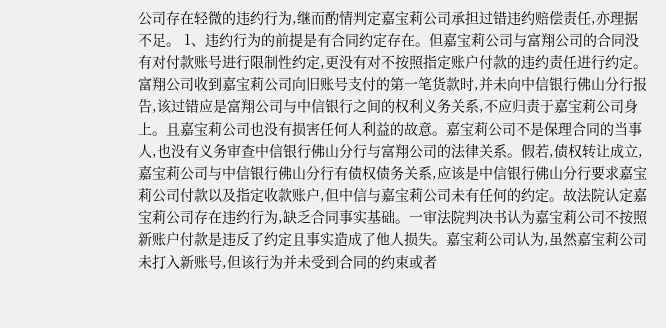公司存在轻微的违约行为,继而酌情判定嘉宝莉公司承担过错违约赔偿责任,亦理据不足。 1、违约行为的前提是有合同约定存在。但嘉宝莉公司与富翔公司的合同没有对付款账号进行限制性约定,更没有对不按照指定账户付款的违约责任进行约定。富翔公司收到嘉宝莉公司向旧账号支付的第一笔货款时,并未向中信银行佛山分行报告,该过错应是富翔公司与中信银行之间的权利义务关系,不应归责于嘉宝莉公司身上。且嘉宝莉公司也没有损害任何人利益的故意。嘉宝莉公司不是保理合同的当事人,也没有义务审查中信银行佛山分行与富翔公司的法律关系。假若,债权转让成立,嘉宝莉公司与中信银行佛山分行有债权债务关系,应该是中信银行佛山分行要求嘉宝莉公司付款以及指定收款账户,但中信与嘉宝莉公司未有任何的约定。故法院认定嘉宝莉公司存在违约行为,缺乏合同事实基础。一审法院判决书认为嘉宝莉公司不按照新账户付款是违反了约定且事实造成了他人损失。嘉宝莉公司认为,虽然嘉宝莉公司未打入新账号,但该行为并未受到合同的约束或者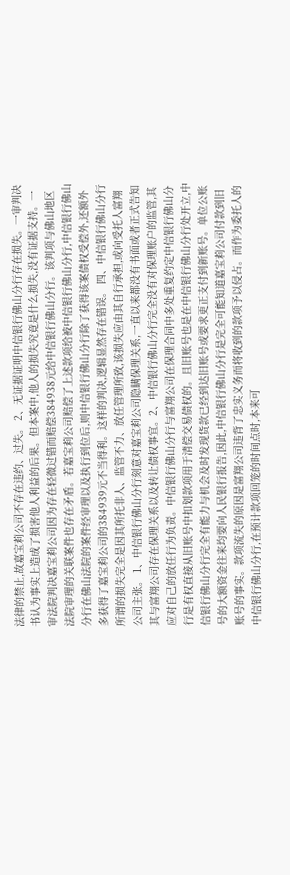法律的禁止,故嘉宝莉公司不存在违约、过失。 2、无证据证明中信银行佛山分行存在损失。一审判决书认为事实上造成了损害他人利益的后果。但本案中,他人的损失究竟是什么损失,没有证据支持。一审法院判决嘉宝莉公司因为存在轻微过错而赔偿384938元给中信银行佛山分行。该判项与佛山地区法院审理的关联案件也存在矛盾。若嘉宝莉公司赔偿了上述款项给被中信银行佛山分行,中信银行佛山分行在佛山法院的案件经审理以及执行到位后,则中信银行佛山分行除了获得该案债权受偿外,还额外多获得了嘉宝莉公司的384939元不当得利。这样的判决,逻辑显然存在错误。 四、中信银行佛山分行所谓的损失完全是因其所托非人、监管不力、放任管理所致,该损失应由其自行承担,或向受托人富翔公司主张。 1、中信银行佛山分行刻意对嘉宝莉公司隐瞒保理关系,一直以来都没有书面或者正式告知其与富翔公司存在保理关系以及转让债权事宜。2、中信银行佛山分行完全没有对保理账户的监管,其应对自己的放任行为负责。中信银行佛山分行与富翔公司在保理合同中多处重复约定中信银行佛山分行是有权直接从旧账号中扣划款项用于清偿交易债权的。且旧账号也是在中信银行佛山分行处开立,中信银行佛山分行完全有能力与机会及时发现货款已经到达旧账号或要求更正支付到新账号。单位公账号的大额资金往来均要向人民银行报告,因此,中信银行佛山分行是完全可能知道嘉宝莉公司付款到旧账号的事实。款项流失的原因是富翔公司违背了忠实义务而将收到的款项予以侵占。而作为委托人的中信银行佛山分行,在预计款项回笼的时间点时,本来可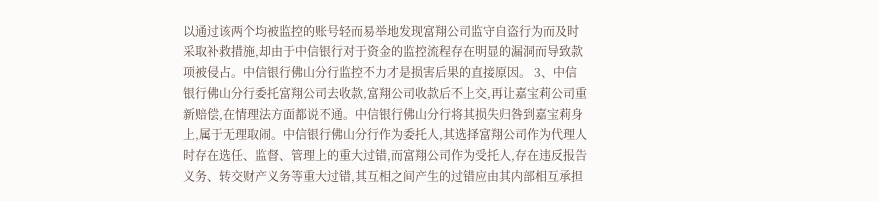以通过该两个均被监控的账号轻而易举地发现富翔公司监守自盗行为而及时采取补救措施,却由于中信银行对于资金的监控流程存在明显的漏洞而导致款项被侵占。中信银行佛山分行监控不力才是损害后果的直接原因。 3、中信银行佛山分行委托富翔公司去收款,富翔公司收款后不上交,再让嘉宝莉公司重新赔偿,在情理法方面都说不通。中信银行佛山分行将其损失归咎到嘉宝莉身上,属于无理取闹。中信银行佛山分行作为委托人,其选择富翔公司作为代理人时存在选任、监督、管理上的重大过错,而富翔公司作为受托人,存在违反报告义务、转交财产义务等重大过错,其互相之间产生的过错应由其内部相互承担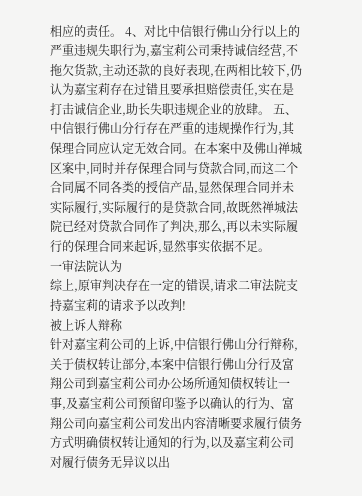相应的责任。 4、对比中信银行佛山分行以上的严重违规失职行为,嘉宝莉公司秉持诚信经营,不拖欠货款,主动还款的良好表现,在两相比较下,仍认为嘉宝莉存在过错且要承担赔偿责任,实在是打击诚信企业,助长失职违规企业的放肆。 五、中信银行佛山分行存在严重的违规操作行为,其保理合同应认定无效合同。在本案中及佛山禅城区案中,同时并存保理合同与贷款合同,而这二个合同属不同各类的授信产品,显然保理合同并未实际履行,实际履行的是贷款合同,故既然禅城法院已经对贷款合同作了判决,那么,再以未实际履行的保理合同来起诉,显然事实依据不足。
一审法院认为
综上,原审判决存在一定的错误,请求二审法院支持嘉宝莉的请求予以改判!
被上诉人辩称
针对嘉宝莉公司的上诉,中信银行佛山分行辩称,关于债权转让部分,本案中信银行佛山分行及富翔公司到嘉宝莉公司办公场所通知债权转让一事,及嘉宝莉公司预留印鉴予以确认的行为、富翔公司向嘉宝莉公司发出内容清晰要求履行债务方式明确债权转让通知的行为,以及嘉宝莉公司对履行债务无异议以出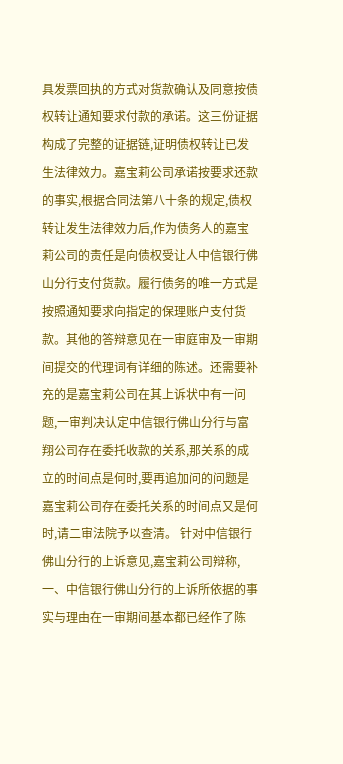具发票回执的方式对货款确认及同意按债权转让通知要求付款的承诺。这三份证据构成了完整的证据链,证明债权转让已发生法律效力。嘉宝莉公司承诺按要求还款的事实,根据合同法第八十条的规定,债权转让发生法律效力后,作为债务人的嘉宝莉公司的责任是向债权受让人中信银行佛山分行支付货款。履行债务的唯一方式是按照通知要求向指定的保理账户支付货款。其他的答辩意见在一审庭审及一审期间提交的代理词有详细的陈述。还需要补充的是嘉宝莉公司在其上诉状中有一问题,一审判决认定中信银行佛山分行与富翔公司存在委托收款的关系,那关系的成立的时间点是何时,要再追加问的问题是嘉宝莉公司存在委托关系的时间点又是何时,请二审法院予以查清。 针对中信银行佛山分行的上诉意见,嘉宝莉公司辩称, 一、中信银行佛山分行的上诉所依据的事实与理由在一审期间基本都已经作了陈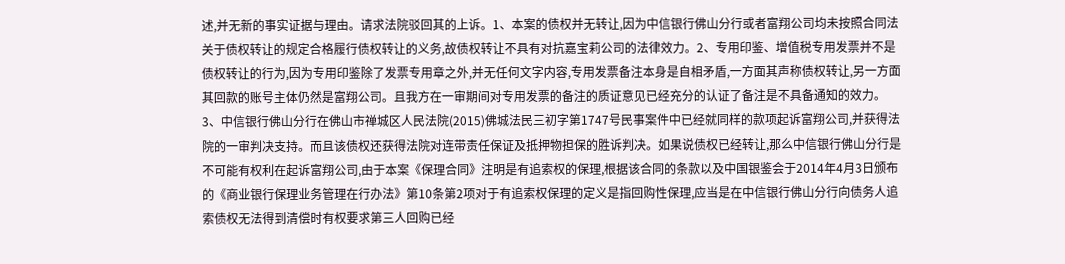述,并无新的事实证据与理由。请求法院驳回其的上诉。1、本案的债权并无转让,因为中信银行佛山分行或者富翔公司均未按照合同法关于债权转让的规定合格履行债权转让的义务,故债权转让不具有对抗嘉宝莉公司的法律效力。2、专用印鉴、增值税专用发票并不是债权转让的行为,因为专用印鉴除了发票专用章之外,并无任何文字内容,专用发票备注本身是自相矛盾,一方面其声称债权转让,另一方面其回款的账号主体仍然是富翔公司。且我方在一审期间对专用发票的备注的质证意见已经充分的认证了备注是不具备通知的效力。3、中信银行佛山分行在佛山市禅城区人民法院(2015)佛城法民三初字第1747号民事案件中已经就同样的款项起诉富翔公司,并获得法院的一审判决支持。而且该债权还获得法院对连带责任保证及抵押物担保的胜诉判决。如果说债权已经转让,那么中信银行佛山分行是不可能有权利在起诉富翔公司,由于本案《保理合同》注明是有追索权的保理,根据该合同的条款以及中国银鉴会于2014年4月3日颁布的《商业银行保理业务管理在行办法》第10条第2项对于有追索权保理的定义是指回购性保理,应当是在中信银行佛山分行向债务人追索债权无法得到清偿时有权要求第三人回购已经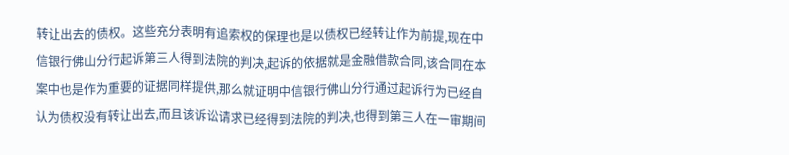转让出去的债权。这些充分表明有追索权的保理也是以债权已经转让作为前提,现在中信银行佛山分行起诉第三人得到法院的判决,起诉的依据就是金融借款合同,该合同在本案中也是作为重要的证据同样提供,那么就证明中信银行佛山分行通过起诉行为已经自认为债权没有转让出去,而且该诉讼请求已经得到法院的判决,也得到第三人在一审期间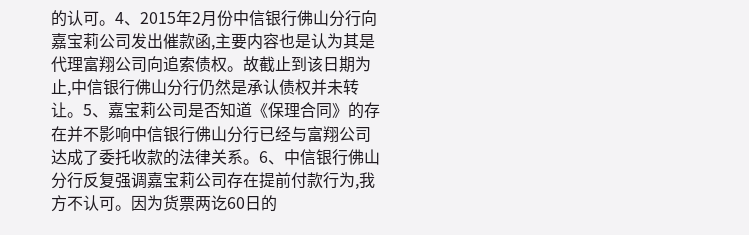的认可。4、2015年2月份中信银行佛山分行向嘉宝莉公司发出催款函,主要内容也是认为其是代理富翔公司向追索债权。故截止到该日期为止,中信银行佛山分行仍然是承认债权并未转让。5、嘉宝莉公司是否知道《保理合同》的存在并不影响中信银行佛山分行已经与富翔公司达成了委托收款的法律关系。6、中信银行佛山分行反复强调嘉宝莉公司存在提前付款行为,我方不认可。因为货票两讫60日的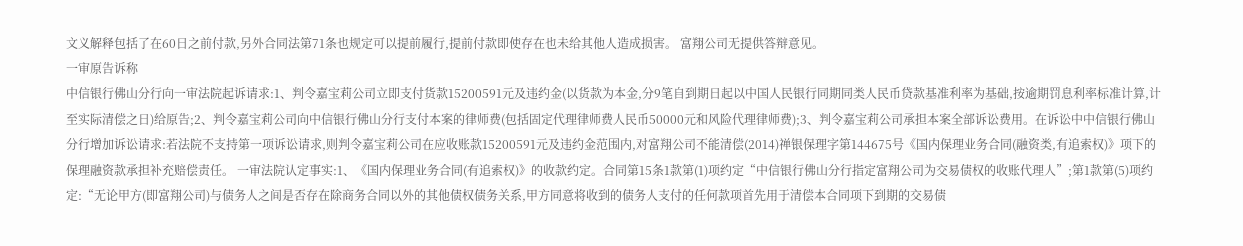文义解释包括了在60日之前付款,另外合同法第71条也规定可以提前履行,提前付款即使存在也未给其他人造成损害。 富翔公司无提供答辩意见。
一审原告诉称
中信银行佛山分行向一审法院起诉请求:1、判令嘉宝莉公司立即支付货款15200591元及违约金(以货款为本金,分9笔自到期日起以中国人民银行同期同类人民币贷款基准利率为基础,按逾期罚息利率标准计算,计至实际清偿之日)给原告;2、判令嘉宝莉公司向中信银行佛山分行支付本案的律师费(包括固定代理律师费人民币50000元和风险代理律师费);3、判令嘉宝莉公司承担本案全部诉讼费用。在诉讼中中信银行佛山分行增加诉讼请求:若法院不支持第一项诉讼请求,则判令嘉宝莉公司在应收账款15200591元及违约金范围内,对富翔公司不能清偿(2014)禅银保理字第144675号《国内保理业务合同(融资类,有追索权)》项下的保理融资款承担补充赔偿责任。 一审法院认定事实:1、《国内保理业务合同(有追索权)》的收款约定。合同第15条1款第(1)项约定“中信银行佛山分行指定富翔公司为交易债权的收账代理人”;第1款第(5)项约定:“无论甲方(即富翔公司)与债务人之间是否存在除商务合同以外的其他债权债务关系,甲方同意将收到的债务人支付的任何款项首先用于清偿本合同项下到期的交易债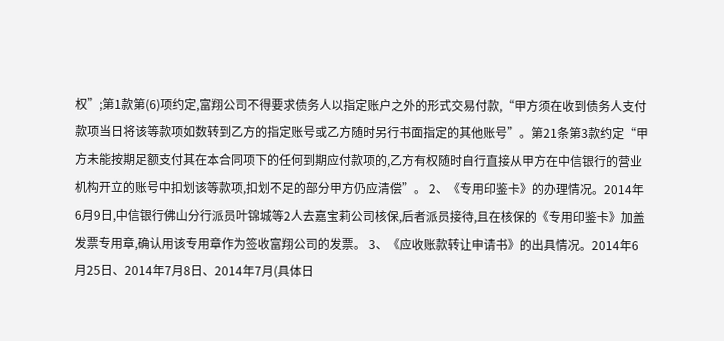权”;第1款第(6)项约定,富翔公司不得要求债务人以指定账户之外的形式交易付款,“甲方须在收到债务人支付款项当日将该等款项如数转到乙方的指定账号或乙方随时另行书面指定的其他账号”。第21条第3款约定“甲方未能按期足额支付其在本合同项下的任何到期应付款项的,乙方有权随时自行直接从甲方在中信银行的营业机构开立的账号中扣划该等款项,扣划不足的部分甲方仍应清偿”。 2、《专用印鉴卡》的办理情况。2014年6月9日,中信银行佛山分行派员叶锦城等2人去嘉宝莉公司核保,后者派员接待,且在核保的《专用印鉴卡》加盖发票专用章,确认用该专用章作为签收富翔公司的发票。 3、《应收账款转让申请书》的出具情况。2014年6月25日、2014年7月8日、2014年7月(具体日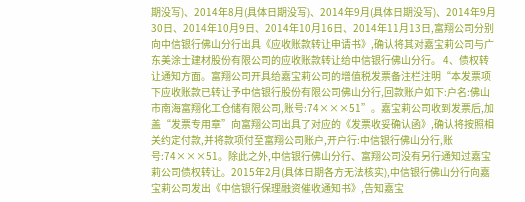期没写)、2014年8月(具体日期没写)、2014年9月(具体日期没写)、2014年9月30日、2014年10月9日、2014年10月16日、2014年11月13日,富翔公司分别向中信银行佛山分行出具《应收账款转让申请书》,确认将其对嘉宝莉公司与广东美涂士建材股份有限公司的应收账款转让给中信银行佛山分行。 4、债权转让通知方面。富翔公司开具给嘉宝莉公司的增值税发票备注栏注明“本发票项下应收账款已转让予中信银行股份有限公司佛山分行,回款账户如下:户名:佛山市南海富翔化工仓储有限公司,账号:74×××51”。嘉宝莉公司收到发票后,加盖“发票专用章”向富翔公司出具了对应的《发票收妥确认函》,确认将按照相关约定付款,并将款项付至富翔公司账户,开户行:中信银行佛山分行,账号:74×××51。除此之外,中信银行佛山分行、富翔公司没有另行通知过嘉宝莉公司债权转让。2015年2月(具体日期各方无法核实),中信银行佛山分行向嘉宝莉公司发出《中信银行保理融资催收通知书》,告知嘉宝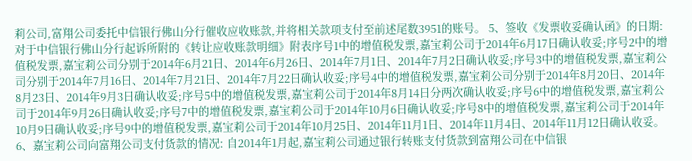莉公司,富翔公司委托中信银行佛山分行催收应收账款,并将相关款项支付至前述尾数3951的账号。 5、签收《发票收妥确认函》的日期:对于中信银行佛山分行起诉所附的《转让应收账款明细》附表序号1中的增值税发票,嘉宝莉公司于2014年6月17日确认收妥;序号2中的增值税发票,嘉宝莉公司分别于2014年6月21日、2014年6月26日、2014年7月1日、2014年7月2日确认收妥;序号3中的增值税发票,嘉宝莉公司分别于2014年7月16日、2014年7月21日、2014年7月22日确认收妥;序号4中的增值税发票,嘉宝莉公司分别于2014年8月20日、2014年8月23日、2014年9月3日确认收妥;序号5中的增值税发票,嘉宝莉公司于2014年8月14日分两次确认收妥;序号6中的增值税发票,嘉宝莉公司于2014年9月26日确认收妥;序号7中的增值税发票,嘉宝莉公司于2014年10月6日确认收妥;序号8中的增值税发票,嘉宝莉公司于2014年10月9日确认收妥;序号9中的增值税发票,嘉宝莉公司于2014年10月25日、2014年11月1日、2014年11月4日、2014年11月12日确认收妥。 6、嘉宝莉公司向富翔公司支付货款的情况: 自2014年1月起,嘉宝莉公司通过银行转账支付货款到富翔公司在中信银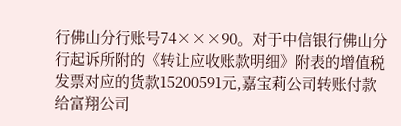行佛山分行账号74×××90。对于中信银行佛山分行起诉所附的《转让应收账款明细》附表的增值税发票对应的货款15200591元,嘉宝莉公司转账付款给富翔公司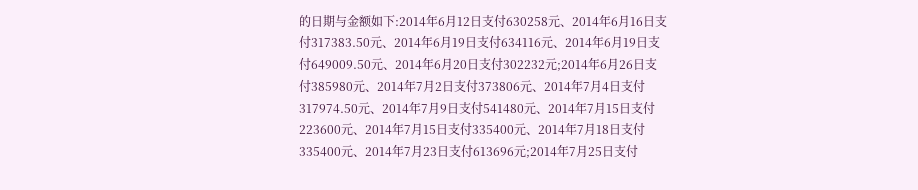的日期与金额如下:2014年6月12日支付630258元、2014年6月16日支付317383.50元、2014年6月19日支付634116元、2014年6月19日支付649009.50元、2014年6月20日支付302232元;2014年6月26日支付385980元、2014年7月2日支付373806元、2014年7月4日支付317974.50元、2014年7月9日支付541480元、2014年7月15日支付223600元、2014年7月15日支付335400元、2014年7月18日支付335400元、2014年7月23日支付613696元;2014年7月25日支付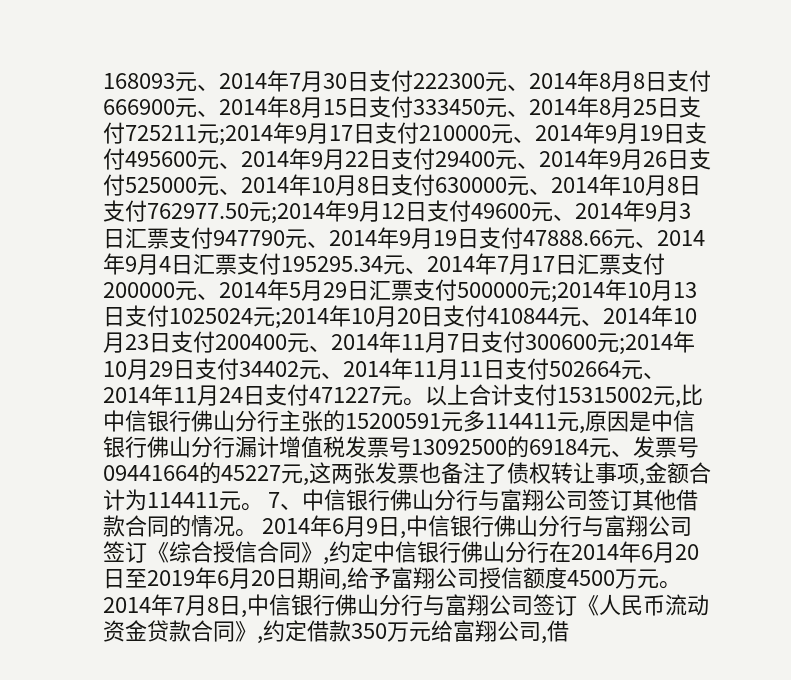168093元、2014年7月30日支付222300元、2014年8月8日支付666900元、2014年8月15日支付333450元、2014年8月25日支付725211元;2014年9月17日支付210000元、2014年9月19日支付495600元、2014年9月22日支付29400元、2014年9月26日支付525000元、2014年10月8日支付630000元、2014年10月8日支付762977.50元;2014年9月12日支付49600元、2014年9月3日汇票支付947790元、2014年9月19日支付47888.66元、2014年9月4日汇票支付195295.34元、2014年7月17日汇票支付200000元、2014年5月29日汇票支付500000元;2014年10月13日支付1025024元;2014年10月20日支付410844元、2014年10月23日支付200400元、2014年11月7日支付300600元;2014年10月29日支付34402元、2014年11月11日支付502664元、2014年11月24日支付471227元。以上合计支付15315002元,比中信银行佛山分行主张的15200591元多114411元,原因是中信银行佛山分行漏计增值税发票号13092500的69184元、发票号09441664的45227元,这两张发票也备注了债权转让事项,金额合计为114411元。 7、中信银行佛山分行与富翔公司签订其他借款合同的情况。 2014年6月9日,中信银行佛山分行与富翔公司签订《综合授信合同》,约定中信银行佛山分行在2014年6月20日至2019年6月20日期间,给予富翔公司授信额度4500万元。 2014年7月8日,中信银行佛山分行与富翔公司签订《人民币流动资金贷款合同》,约定借款350万元给富翔公司,借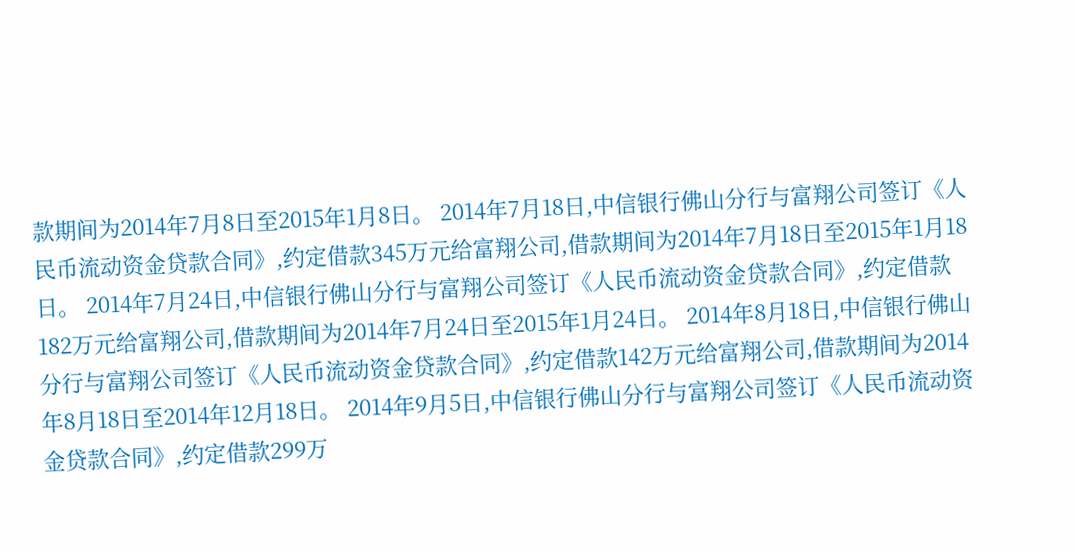款期间为2014年7月8日至2015年1月8日。 2014年7月18日,中信银行佛山分行与富翔公司签订《人民币流动资金贷款合同》,约定借款345万元给富翔公司,借款期间为2014年7月18日至2015年1月18日。 2014年7月24日,中信银行佛山分行与富翔公司签订《人民币流动资金贷款合同》,约定借款182万元给富翔公司,借款期间为2014年7月24日至2015年1月24日。 2014年8月18日,中信银行佛山分行与富翔公司签订《人民币流动资金贷款合同》,约定借款142万元给富翔公司,借款期间为2014年8月18日至2014年12月18日。 2014年9月5日,中信银行佛山分行与富翔公司签订《人民币流动资金贷款合同》,约定借款299万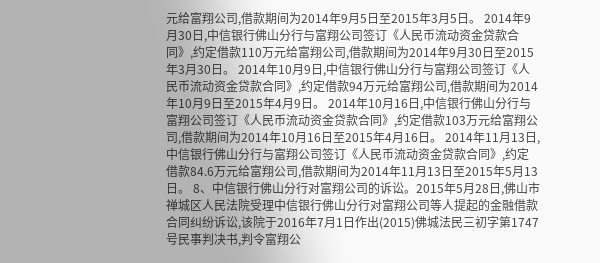元给富翔公司,借款期间为2014年9月5日至2015年3月5日。 2014年9月30日,中信银行佛山分行与富翔公司签订《人民币流动资金贷款合同》,约定借款110万元给富翔公司,借款期间为2014年9月30日至2015年3月30日。 2014年10月9日,中信银行佛山分行与富翔公司签订《人民币流动资金贷款合同》,约定借款94万元给富翔公司,借款期间为2014年10月9日至2015年4月9日。 2014年10月16日,中信银行佛山分行与富翔公司签订《人民币流动资金贷款合同》,约定借款103万元给富翔公司,借款期间为2014年10月16日至2015年4月16日。 2014年11月13日,中信银行佛山分行与富翔公司签订《人民币流动资金贷款合同》,约定借款84.6万元给富翔公司,借款期间为2014年11月13日至2015年5月13日。 8、中信银行佛山分行对富翔公司的诉讼。2015年5月28日,佛山市禅城区人民法院受理中信银行佛山分行对富翔公司等人提起的金融借款合同纠纷诉讼,该院于2016年7月1日作出(2015)佛城法民三初字第1747号民事判决书,判令富翔公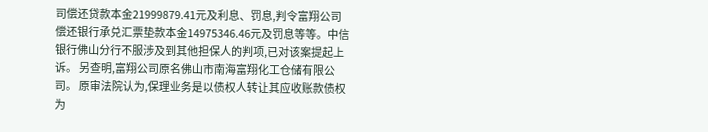司偿还贷款本金21999879.41元及利息、罚息,判令富翔公司偿还银行承兑汇票垫款本金14975346.46元及罚息等等。中信银行佛山分行不服涉及到其他担保人的判项,已对该案提起上诉。 另查明,富翔公司原名佛山市南海富翔化工仓储有限公司。 原审法院认为,保理业务是以债权人转让其应收账款债权为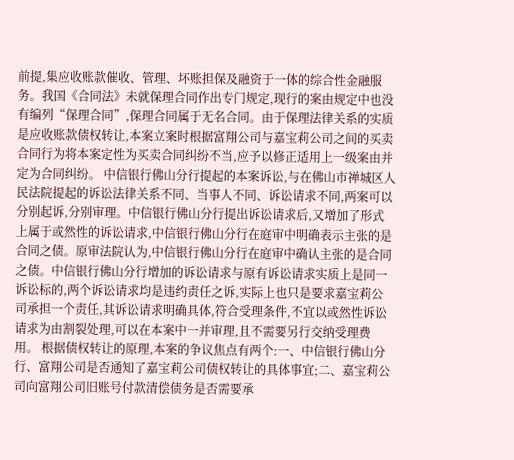前提,集应收账款催收、管理、坏账担保及融资于一体的综合性金融服务。我国《合同法》未就保理合同作出专门规定,现行的案由规定中也没有编列“保理合同”,保理合同属于无名合同。由于保理法律关系的实质是应收账款债权转让,本案立案时根据富翔公司与嘉宝莉公司之间的买卖合同行为将本案定性为买卖合同纠纷不当,应予以修正适用上一级案由并定为合同纠纷。 中信银行佛山分行提起的本案诉讼,与在佛山市禅城区人民法院提起的诉讼法律关系不同、当事人不同、诉讼请求不同,两案可以分别起诉,分别审理。中信银行佛山分行提出诉讼请求后,又增加了形式上属于或然性的诉讼请求,中信银行佛山分行在庭审中明确表示主张的是合同之债。原审法院认为,中信银行佛山分行在庭审中确认主张的是合同之债。中信银行佛山分行增加的诉讼请求与原有诉讼请求实质上是同一诉讼标的,两个诉讼请求均是违约责任之诉,实际上也只是要求嘉宝莉公司承担一个责任,其诉讼请求明确具体,符合受理条件,不宜以或然性诉讼请求为由割裂处理,可以在本案中一并审理,且不需要另行交纳受理费用。 根据债权转让的原理,本案的争议焦点有两个:一、中信银行佛山分行、富翔公司是否通知了嘉宝莉公司债权转让的具体事宜;二、嘉宝莉公司向富翔公司旧账号付款清偿债务是否需要承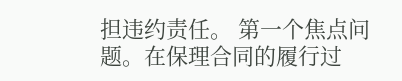担违约责任。 第一个焦点问题。在保理合同的履行过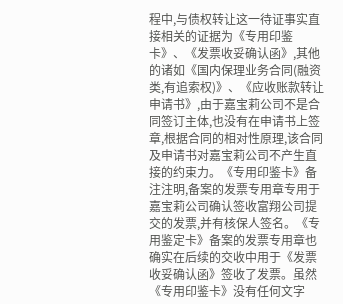程中,与债权转让这一待证事实直接相关的证据为《专用印鉴卡》、《发票收妥确认函》,其他的诸如《国内保理业务合同(融资类,有追索权)》、《应收账款转让申请书》,由于嘉宝莉公司不是合同签订主体,也没有在申请书上签章,根据合同的相对性原理,该合同及申请书对嘉宝莉公司不产生直接的约束力。《专用印鉴卡》备注注明,备案的发票专用章专用于嘉宝莉公司确认签收富翔公司提交的发票,并有核保人签名。《专用鉴定卡》备案的发票专用章也确实在后续的交收中用于《发票收妥确认函》签收了发票。虽然《专用印鉴卡》没有任何文字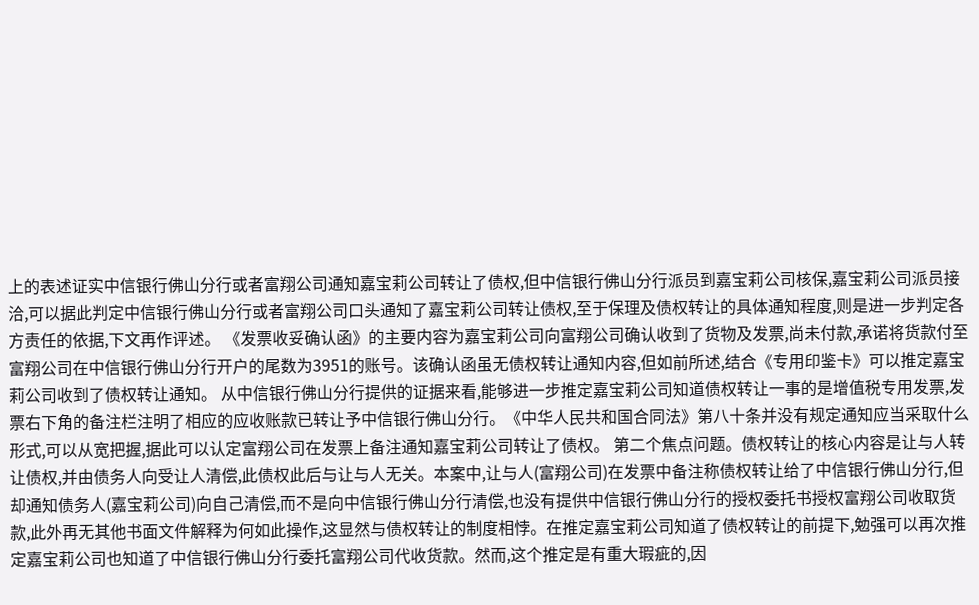上的表述证实中信银行佛山分行或者富翔公司通知嘉宝莉公司转让了债权,但中信银行佛山分行派员到嘉宝莉公司核保,嘉宝莉公司派员接洽,可以据此判定中信银行佛山分行或者富翔公司口头通知了嘉宝莉公司转让债权,至于保理及债权转让的具体通知程度,则是进一步判定各方责任的依据,下文再作评述。 《发票收妥确认函》的主要内容为嘉宝莉公司向富翔公司确认收到了货物及发票,尚未付款,承诺将货款付至富翔公司在中信银行佛山分行开户的尾数为3951的账号。该确认函虽无债权转让通知内容,但如前所述,结合《专用印鉴卡》可以推定嘉宝莉公司收到了债权转让通知。 从中信银行佛山分行提供的证据来看,能够进一步推定嘉宝莉公司知道债权转让一事的是增值税专用发票,发票右下角的备注栏注明了相应的应收账款已转让予中信银行佛山分行。《中华人民共和国合同法》第八十条并没有规定通知应当采取什么形式,可以从宽把握,据此可以认定富翔公司在发票上备注通知嘉宝莉公司转让了债权。 第二个焦点问题。债权转让的核心内容是让与人转让债权,并由债务人向受让人清偿,此债权此后与让与人无关。本案中,让与人(富翔公司)在发票中备注称债权转让给了中信银行佛山分行,但却通知债务人(嘉宝莉公司)向自己清偿,而不是向中信银行佛山分行清偿,也没有提供中信银行佛山分行的授权委托书授权富翔公司收取货款,此外再无其他书面文件解释为何如此操作,这显然与债权转让的制度相悖。在推定嘉宝莉公司知道了债权转让的前提下,勉强可以再次推定嘉宝莉公司也知道了中信银行佛山分行委托富翔公司代收货款。然而,这个推定是有重大瑕疵的,因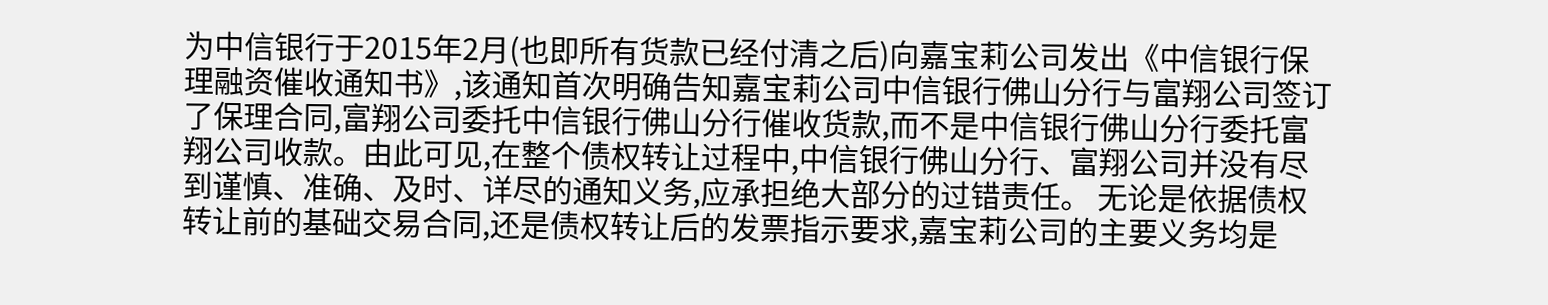为中信银行于2015年2月(也即所有货款已经付清之后)向嘉宝莉公司发出《中信银行保理融资催收通知书》,该通知首次明确告知嘉宝莉公司中信银行佛山分行与富翔公司签订了保理合同,富翔公司委托中信银行佛山分行催收货款,而不是中信银行佛山分行委托富翔公司收款。由此可见,在整个债权转让过程中,中信银行佛山分行、富翔公司并没有尽到谨慎、准确、及时、详尽的通知义务,应承担绝大部分的过错责任。 无论是依据债权转让前的基础交易合同,还是债权转让后的发票指示要求,嘉宝莉公司的主要义务均是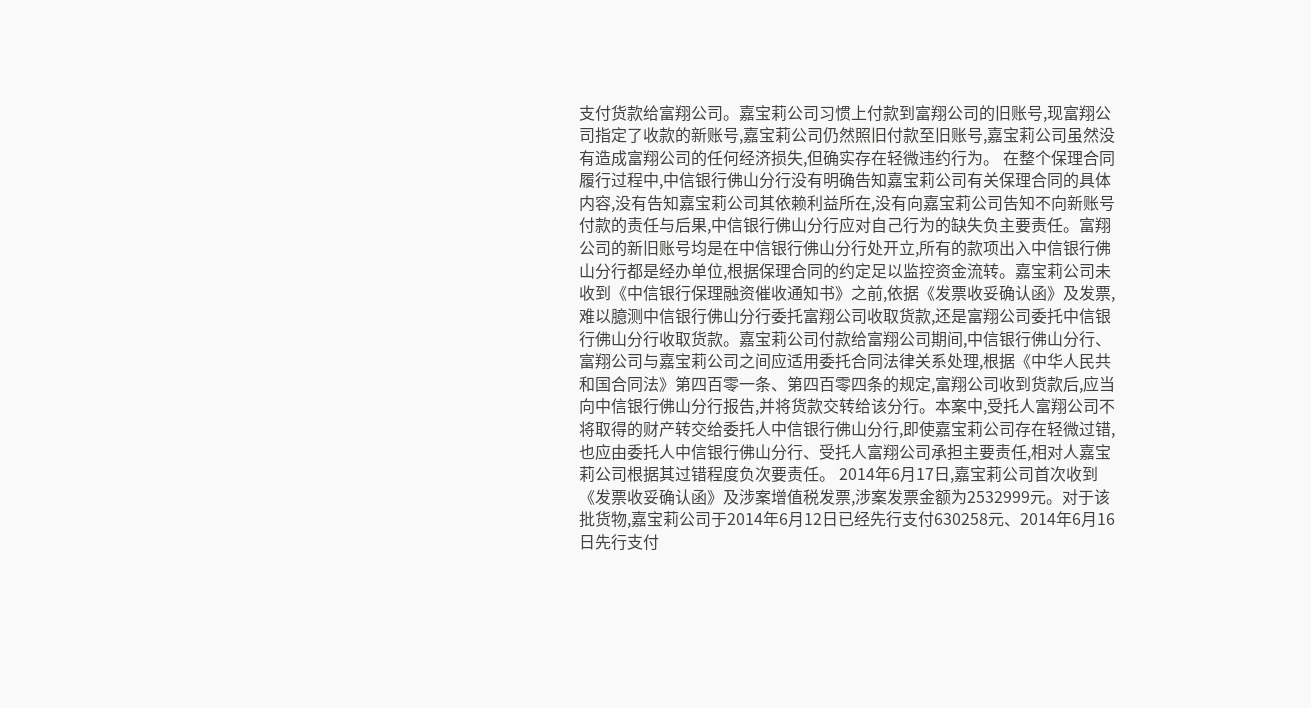支付货款给富翔公司。嘉宝莉公司习惯上付款到富翔公司的旧账号,现富翔公司指定了收款的新账号,嘉宝莉公司仍然照旧付款至旧账号,嘉宝莉公司虽然没有造成富翔公司的任何经济损失,但确实存在轻微违约行为。 在整个保理合同履行过程中,中信银行佛山分行没有明确告知嘉宝莉公司有关保理合同的具体内容,没有告知嘉宝莉公司其依赖利益所在,没有向嘉宝莉公司告知不向新账号付款的责任与后果,中信银行佛山分行应对自己行为的缺失负主要责任。富翔公司的新旧账号均是在中信银行佛山分行处开立,所有的款项出入中信银行佛山分行都是经办单位,根据保理合同的约定足以监控资金流转。嘉宝莉公司未收到《中信银行保理融资催收通知书》之前,依据《发票收妥确认函》及发票,难以臆测中信银行佛山分行委托富翔公司收取货款,还是富翔公司委托中信银行佛山分行收取货款。嘉宝莉公司付款给富翔公司期间,中信银行佛山分行、富翔公司与嘉宝莉公司之间应适用委托合同法律关系处理,根据《中华人民共和国合同法》第四百零一条、第四百零四条的规定,富翔公司收到货款后,应当向中信银行佛山分行报告,并将货款交转给该分行。本案中,受托人富翔公司不将取得的财产转交给委托人中信银行佛山分行,即使嘉宝莉公司存在轻微过错,也应由委托人中信银行佛山分行、受托人富翔公司承担主要责任,相对人嘉宝莉公司根据其过错程度负次要责任。 2014年6月17日,嘉宝莉公司首次收到《发票收妥确认函》及涉案增值税发票,涉案发票金额为2532999元。对于该批货物,嘉宝莉公司于2014年6月12日已经先行支付630258元、2014年6月16日先行支付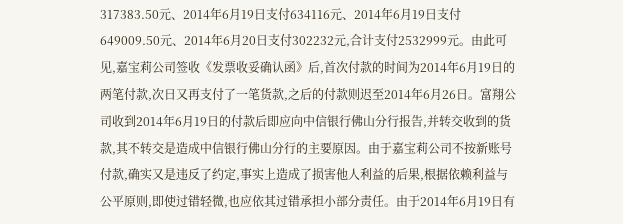317383.50元、2014年6月19日支付634116元、2014年6月19日支付649009.50元、2014年6月20日支付302232元,合计支付2532999元。由此可见,嘉宝莉公司签收《发票收妥确认函》后,首次付款的时间为2014年6月19日的两笔付款,次日又再支付了一笔货款,之后的付款则迟至2014年6月26日。富翔公司收到2014年6月19日的付款后即应向中信银行佛山分行报告,并转交收到的货款,其不转交是造成中信银行佛山分行的主要原因。由于嘉宝莉公司不按新账号付款,确实又是违反了约定,事实上造成了损害他人利益的后果,根据依赖利益与公平原则,即使过错轻微,也应依其过错承担小部分责任。由于2014年6月19日有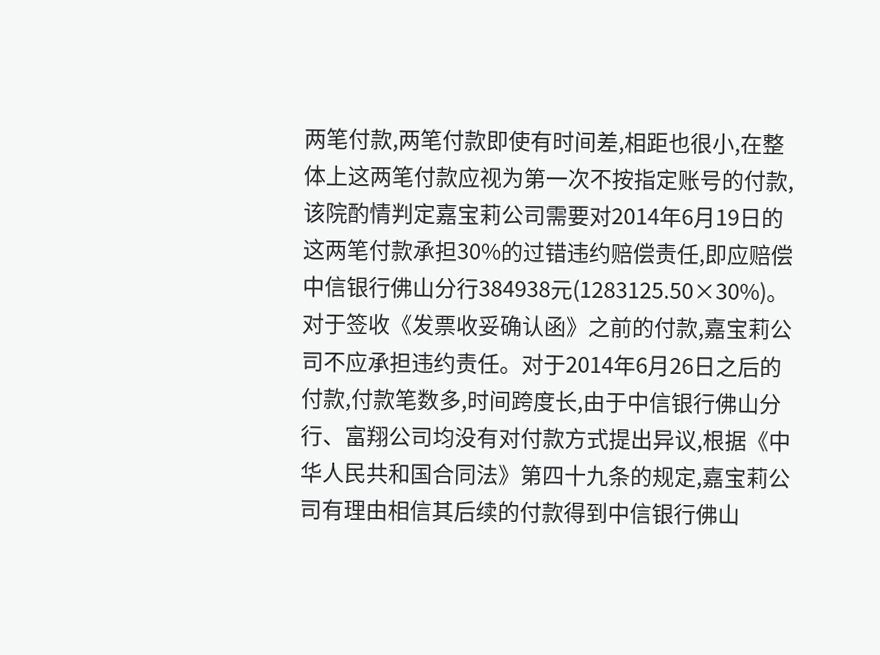两笔付款,两笔付款即使有时间差,相距也很小,在整体上这两笔付款应视为第一次不按指定账号的付款,该院酌情判定嘉宝莉公司需要对2014年6月19日的这两笔付款承担30%的过错违约赔偿责任,即应赔偿中信银行佛山分行384938元(1283125.50×30%)。对于签收《发票收妥确认函》之前的付款,嘉宝莉公司不应承担违约责任。对于2014年6月26日之后的付款,付款笔数多,时间跨度长,由于中信银行佛山分行、富翔公司均没有对付款方式提出异议,根据《中华人民共和国合同法》第四十九条的规定,嘉宝莉公司有理由相信其后续的付款得到中信银行佛山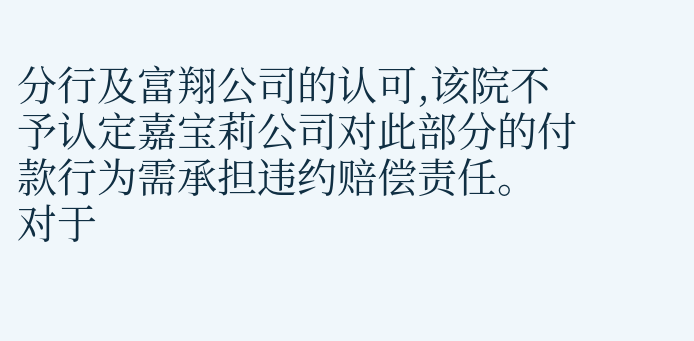分行及富翔公司的认可,该院不予认定嘉宝莉公司对此部分的付款行为需承担违约赔偿责任。 对于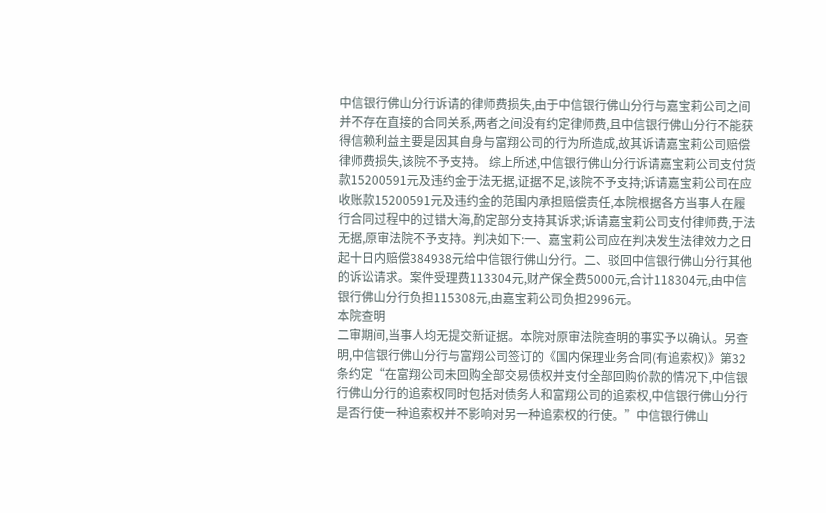中信银行佛山分行诉请的律师费损失,由于中信银行佛山分行与嘉宝莉公司之间并不存在直接的合同关系,两者之间没有约定律师费,且中信银行佛山分行不能获得信赖利益主要是因其自身与富翔公司的行为所造成,故其诉请嘉宝莉公司赔偿律师费损失,该院不予支持。 综上所述,中信银行佛山分行诉请嘉宝莉公司支付货款15200591元及违约金于法无据,证据不足,该院不予支持;诉请嘉宝莉公司在应收账款15200591元及违约金的范围内承担赔偿责任,本院根据各方当事人在履行合同过程中的过错大海,酌定部分支持其诉求;诉请嘉宝莉公司支付律师费,于法无据,原审法院不予支持。判决如下:一、嘉宝莉公司应在判决发生法律效力之日起十日内赔偿384938元给中信银行佛山分行。二、驳回中信银行佛山分行其他的诉讼请求。案件受理费113304元,财产保全费5000元,合计118304元,由中信银行佛山分行负担115308元,由嘉宝莉公司负担2996元。
本院查明
二审期间,当事人均无提交新证据。本院对原审法院查明的事实予以确认。另查明,中信银行佛山分行与富翔公司签订的《国内保理业务合同(有追索权)》第32条约定“在富翔公司未回购全部交易债权并支付全部回购价款的情况下,中信银行佛山分行的追索权同时包括对债务人和富翔公司的追索权,中信银行佛山分行是否行使一种追索权并不影响对另一种追索权的行使。”中信银行佛山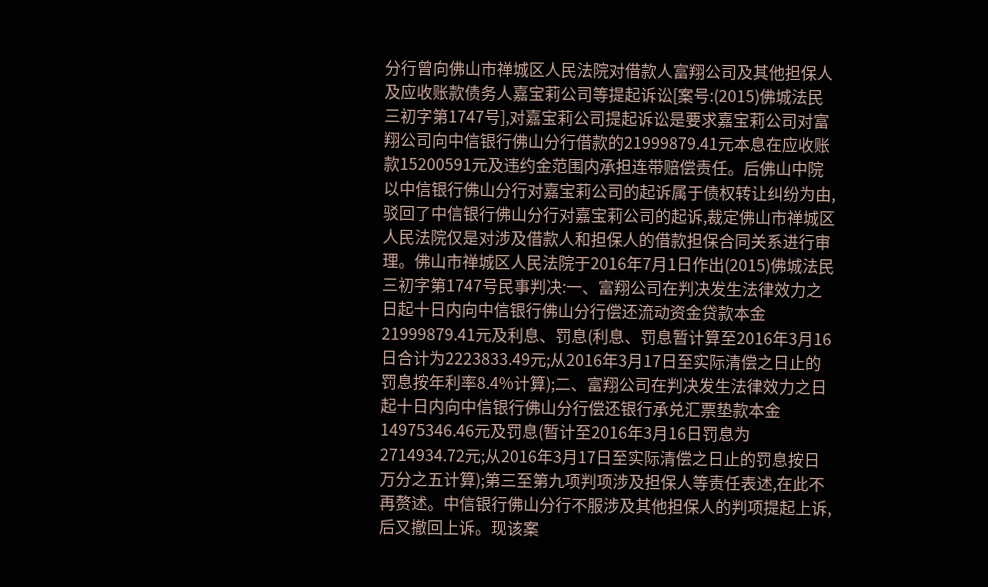分行曾向佛山市禅城区人民法院对借款人富翔公司及其他担保人及应收账款债务人嘉宝莉公司等提起诉讼[案号:(2015)佛城法民三初字第1747号],对嘉宝莉公司提起诉讼是要求嘉宝莉公司对富翔公司向中信银行佛山分行借款的21999879.41元本息在应收账款15200591元及违约金范围内承担连带赔偿责任。后佛山中院以中信银行佛山分行对嘉宝莉公司的起诉属于债权转让纠纷为由,驳回了中信银行佛山分行对嘉宝莉公司的起诉,裁定佛山市禅城区人民法院仅是对涉及借款人和担保人的借款担保合同关系进行审理。佛山市禅城区人民法院于2016年7月1日作出(2015)佛城法民三初字第1747号民事判决:一、富翔公司在判决发生法律效力之日起十日内向中信银行佛山分行偿还流动资金贷款本金21999879.41元及利息、罚息(利息、罚息暂计算至2016年3月16日合计为2223833.49元;从2016年3月17日至实际清偿之日止的罚息按年利率8.4%计算);二、富翔公司在判决发生法律效力之日起十日内向中信银行佛山分行偿还银行承兑汇票垫款本金14975346.46元及罚息(暂计至2016年3月16日罚息为2714934.72元;从2016年3月17日至实际清偿之日止的罚息按日万分之五计算);第三至第九项判项涉及担保人等责任表述,在此不再赘述。中信银行佛山分行不服涉及其他担保人的判项提起上诉,后又撤回上诉。现该案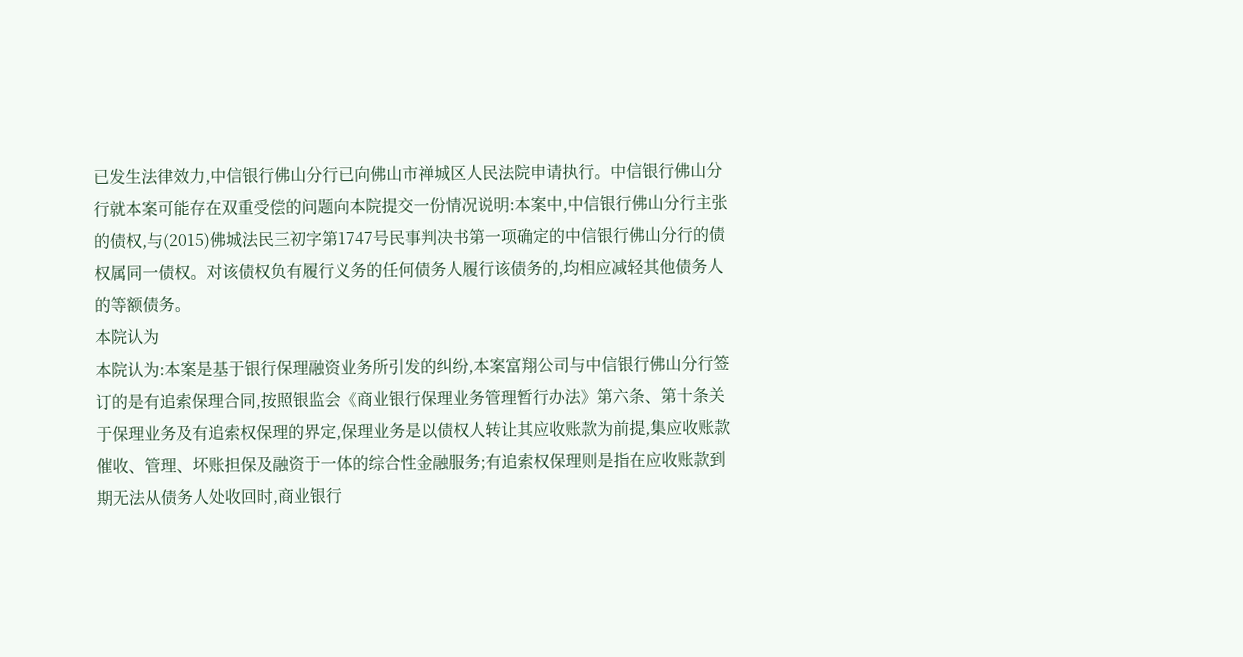已发生法律效力,中信银行佛山分行已向佛山市禅城区人民法院申请执行。中信银行佛山分行就本案可能存在双重受偿的问题向本院提交一份情况说明:本案中,中信银行佛山分行主张的债权,与(2015)佛城法民三初字第1747号民事判决书第一项确定的中信银行佛山分行的债权属同一债权。对该债权负有履行义务的任何债务人履行该债务的,均相应减轻其他债务人的等额债务。
本院认为
本院认为:本案是基于银行保理融资业务所引发的纠纷,本案富翔公司与中信银行佛山分行签订的是有追索保理合同,按照银监会《商业银行保理业务管理暂行办法》第六条、第十条关于保理业务及有追索权保理的界定,保理业务是以债权人转让其应收账款为前提,集应收账款催收、管理、坏账担保及融资于一体的综合性金融服务;有追索权保理则是指在应收账款到期无法从债务人处收回时,商业银行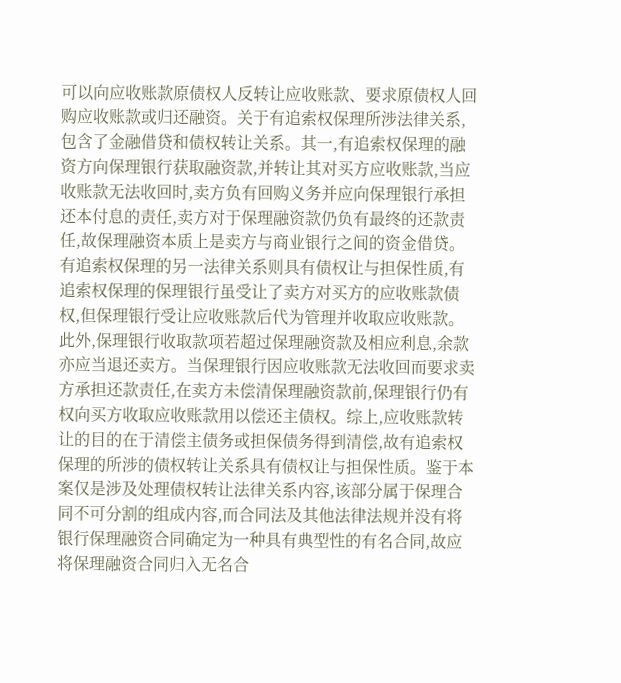可以向应收账款原债权人反转让应收账款、要求原债权人回购应收账款或归还融资。关于有追索权保理所涉法律关系,包含了金融借贷和债权转让关系。其一,有追索权保理的融资方向保理银行获取融资款,并转让其对买方应收账款,当应收账款无法收回时,卖方负有回购义务并应向保理银行承担还本付息的责任,卖方对于保理融资款仍负有最终的还款责任,故保理融资本质上是卖方与商业银行之间的资金借贷。有追索权保理的另一法律关系则具有债权让与担保性质,有追索权保理的保理银行虽受让了卖方对买方的应收账款债权,但保理银行受让应收账款后代为管理并收取应收账款。此外,保理银行收取款项若超过保理融资款及相应利息,余款亦应当退还卖方。当保理银行因应收账款无法收回而要求卖方承担还款责任,在卖方未偿清保理融资款前,保理银行仍有权向买方收取应收账款用以偿还主债权。综上,应收账款转让的目的在于清偿主债务或担保债务得到清偿,故有追索权保理的所涉的债权转让关系具有债权让与担保性质。鉴于本案仅是涉及处理债权转让法律关系内容,该部分属于保理合同不可分割的组成内容,而合同法及其他法律法规并没有将银行保理融资合同确定为一种具有典型性的有名合同,故应将保理融资合同归入无名合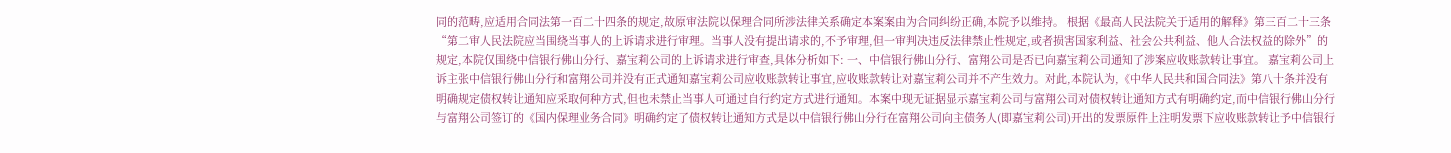同的范畴,应适用合同法第一百二十四条的规定,故原审法院以保理合同所涉法律关系确定本案案由为合同纠纷正确,本院予以维持。 根据《最高人民法院关于适用的解释》第三百二十三条“第二审人民法院应当围绕当事人的上诉请求进行审理。当事人没有提出请求的,不予审理,但一审判决违反法律禁止性规定,或者损害国家利益、社会公共利益、他人合法权益的除外”的规定,本院仅围绕中信银行佛山分行、嘉宝莉公司的上诉请求进行审查,具体分析如下: 一、中信银行佛山分行、富翔公司是否已向嘉宝莉公司通知了涉案应收账款转让事宜。 嘉宝莉公司上诉主张中信银行佛山分行和富翔公司并没有正式通知嘉宝莉公司应收账款转让事宜,应收账款转让对嘉宝莉公司并不产生效力。对此,本院认为,《中华人民共和国合同法》第八十条并没有明确规定债权转让通知应采取何种方式,但也未禁止当事人可通过自行约定方式进行通知。本案中现无证据显示嘉宝莉公司与富翔公司对债权转让通知方式有明确约定,而中信银行佛山分行与富翔公司签订的《国内保理业务合同》明确约定了债权转让通知方式是以中信银行佛山分行在富翔公司向主债务人(即嘉宝莉公司)开出的发票原件上注明发票下应收账款转让予中信银行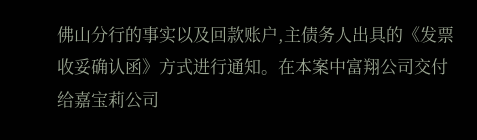佛山分行的事实以及回款账户,主债务人出具的《发票收妥确认函》方式进行通知。在本案中富翔公司交付给嘉宝莉公司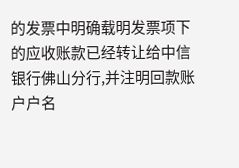的发票中明确载明发票项下的应收账款已经转让给中信银行佛山分行,并注明回款账户户名